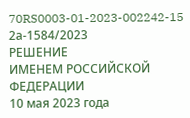70RS0003-01-2023-002242-15
2а-1584/2023
РЕШЕНИЕ
ИМЕНЕМ РОССИЙСКОЙ ФЕДЕРАЦИИ
10 мая 2023 года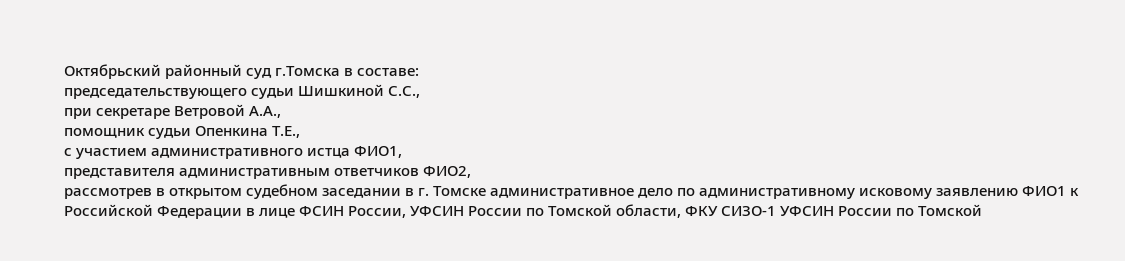Октябрьский районный суд г.Томска в составе:
председательствующего судьи Шишкиной С.С.,
при секретаре Ветровой А.А.,
помощник судьи Опенкина Т.Е.,
с участием административного истца ФИО1,
представителя административным ответчиков ФИО2,
рассмотрев в открытом судебном заседании в г. Томске административное дело по административному исковому заявлению ФИО1 к Российской Федерации в лице ФСИН России, УФСИН России по Томской области, ФКУ СИЗО-1 УФСИН России по Томской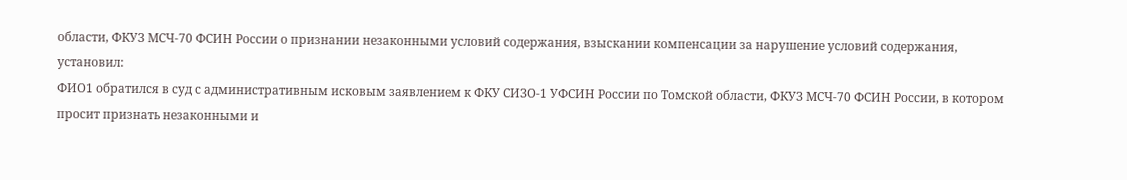области, ФКУЗ МСЧ-70 ФСИН России о признании незаконными условий содержания, взыскании компенсации за нарушение условий содержания,
установил:
ФИО1 обратился в суд с административным исковым заявлением к ФКУ СИЗО-1 УФСИН России по Томской области, ФКУЗ МСЧ-70 ФСИН России, в котором просит признать незаконными и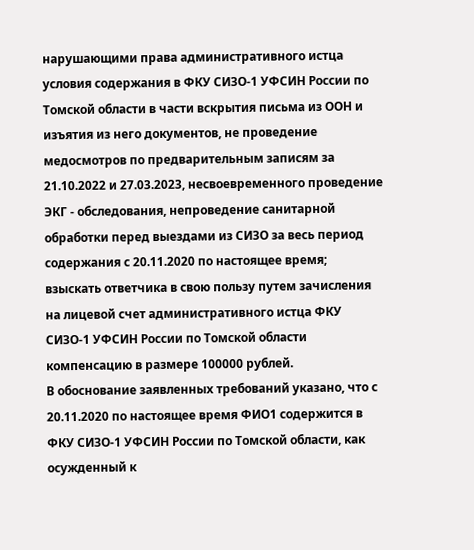нарушающими права административного истца условия содержания в ФКУ СИЗО-1 УФСИН России по Томской области в части вскрытия письма из ООН и изъятия из него документов, не проведение медосмотров по предварительным записям за 21.10.2022 и 27.03.2023, несвоевременного проведение ЭКГ - обследования, непроведение санитарной обработки перед выездами из СИЗО за весь период содержания с 20.11.2020 по настоящее время; взыскать ответчика в свою пользу путем зачисления на лицевой счет административного истца ФКУ СИЗО-1 УФСИН России по Томской области компенсацию в размере 100000 рублей.
В обоснование заявленных требований указано, что с 20.11.2020 по настоящее время ФИО1 содержится в ФКУ СИЗО-1 УФСИН России по Томской области, как осужденный к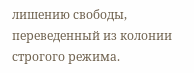лишению свободы, переведенный из колонии строгого режима.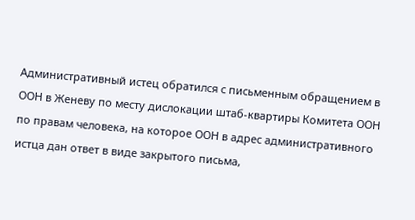Административный истец обратился с письменным обращением в ООН в Женеву по месту дислокации штаб-квартиры Комитета ООН по правам человека, на которое ООН в адрес административного истца дан ответ в виде закрытого письма,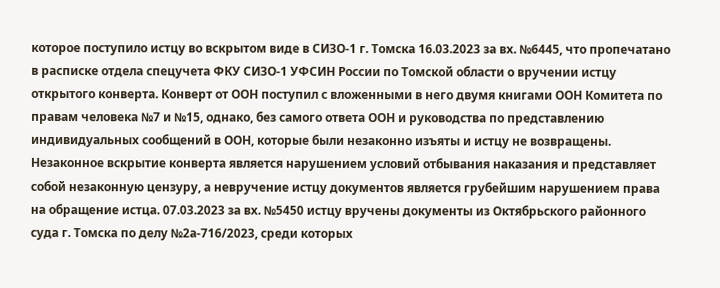которое поступило истцу во вскрытом виде в СИЗО-1 г. Томска 16.03.2023 за вх. №6445, что пропечатано в расписке отдела спецучета ФКУ СИЗО-1 УФСИН России по Томской области о вручении истцу открытого конверта. Конверт от ООН поступил с вложенными в него двумя книгами ООН Комитета по правам человека №7 и №15, однако, без самого ответа ООН и руководства по представлению индивидуальных сообщений в ООН, которые были незаконно изъяты и истцу не возвращены. Незаконное вскрытие конверта является нарушением условий отбывания наказания и представляет собой незаконную цензуру, а невручение истцу документов является грубейшим нарушением права на обращение истца. 07.03.2023 за вх. №5450 истцу вручены документы из Октябрьского районного суда г. Томска по делу №2а-716/2023, среди которых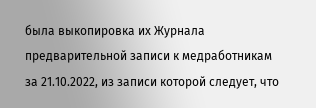была выкопировка их Журнала предварительной записи к медработникам за 21.10.2022, из записи которой следует, что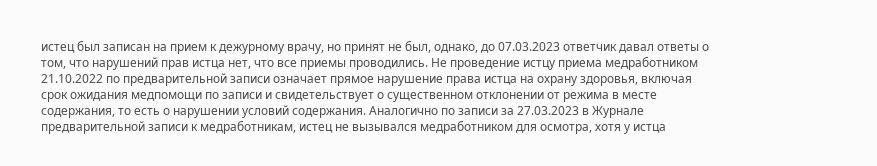истец был записан на прием к дежурному врачу, но принят не был, однако, до 07.03.2023 ответчик давал ответы о том, что нарушений прав истца нет, что все приемы проводились. Не проведение истцу приема медработником 21.10.2022 по предварительной записи означает прямое нарушение права истца на охрану здоровья, включая срок ожидания медпомощи по записи и свидетельствует о существенном отклонении от режима в месте содержания, то есть о нарушении условий содержания. Аналогично по записи за 27.03.2023 в Журнале предварительной записи к медработникам, истец не вызывался медработником для осмотра, хотя у истца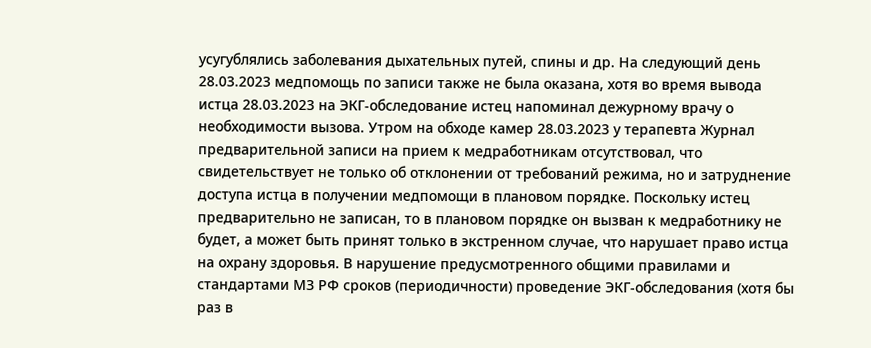усугублялись заболевания дыхательных путей, спины и др. На следующий день 28.03.2023 медпомощь по записи также не была оказана, хотя во время вывода истца 28.03.2023 на ЭКГ-обследование истец напоминал дежурному врачу о необходимости вызова. Утром на обходе камер 28.03.2023 у терапевта Журнал предварительной записи на прием к медработникам отсутствовал, что свидетельствует не только об отклонении от требований режима, но и затруднение доступа истца в получении медпомощи в плановом порядке. Поскольку истец предварительно не записан, то в плановом порядке он вызван к медработнику не будет, а может быть принят только в экстренном случае, что нарушает право истца на охрану здоровья. В нарушение предусмотренного общими правилами и стандартами МЗ РФ сроков (периодичности) проведение ЭКГ-обследования (хотя бы раз в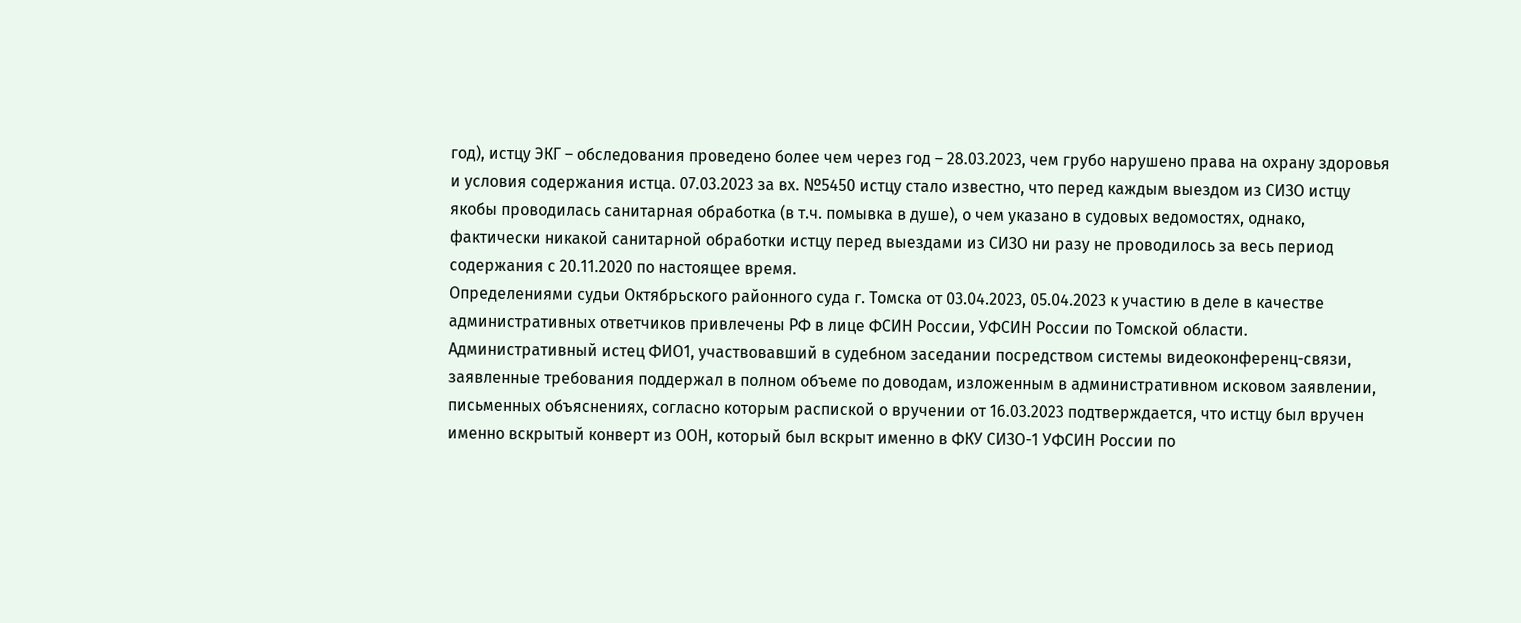год), истцу ЭКГ – обследования проведено более чем через год – 28.03.2023, чем грубо нарушено права на охрану здоровья и условия содержания истца. 07.03.2023 за вх. №5450 истцу стало известно, что перед каждым выездом из СИЗО истцу якобы проводилась санитарная обработка (в т.ч. помывка в душе), о чем указано в судовых ведомостях, однако, фактически никакой санитарной обработки истцу перед выездами из СИЗО ни разу не проводилось за весь период содержания с 20.11.2020 по настоящее время.
Определениями судьи Октябрьского районного суда г. Томска от 03.04.2023, 05.04.2023 к участию в деле в качестве административных ответчиков привлечены РФ в лице ФСИН России, УФСИН России по Томской области.
Административный истец ФИО1, участвовавший в судебном заседании посредством системы видеоконференц-связи, заявленные требования поддержал в полном объеме по доводам, изложенным в административном исковом заявлении, письменных объяснениях, согласно которым распиской о вручении от 16.03.2023 подтверждается, что истцу был вручен именно вскрытый конверт из ООН, который был вскрыт именно в ФКУ СИЗО-1 УФСИН России по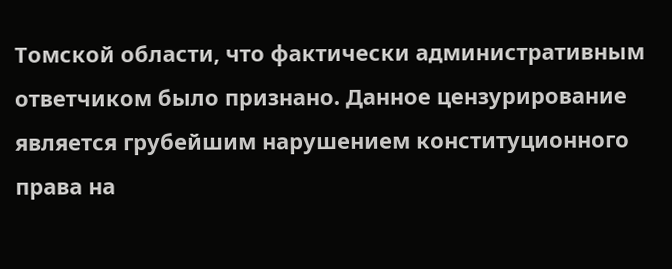Томской области, что фактически административным ответчиком было признано. Данное цензурирование является грубейшим нарушением конституционного права на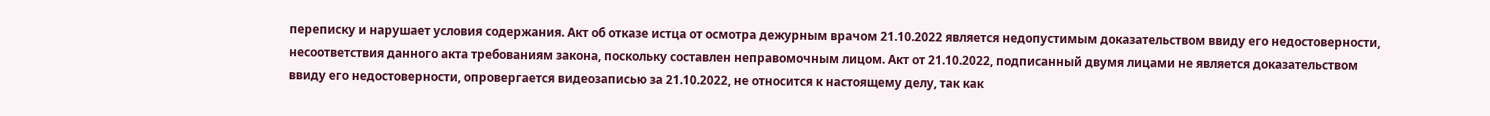переписку и нарушает условия содержания. Акт об отказе истца от осмотра дежурным врачом 21.10.2022 является недопустимым доказательством ввиду его недостоверности, несоответствия данного акта требованиям закона, поскольку составлен неправомочным лицом. Акт от 21.10.2022, подписанный двумя лицами не является доказательством ввиду его недостоверности, опровергается видеозаписью за 21.10.2022, не относится к настоящему делу, так как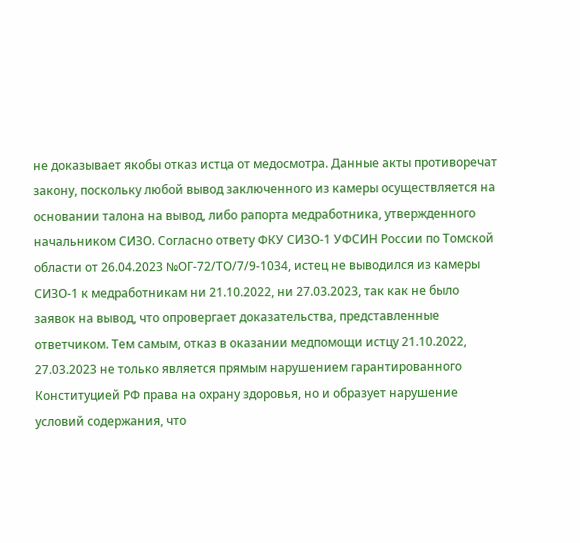не доказывает якобы отказ истца от медосмотра. Данные акты противоречат закону, поскольку любой вывод заключенного из камеры осуществляется на основании талона на вывод, либо рапорта медработника, утвержденного начальником СИЗО. Согласно ответу ФКУ СИЗО-1 УФСИН России по Томской области от 26.04.2023 №ОГ-72/ТО/7/9-1034, истец не выводился из камеры СИЗО-1 к медработникам ни 21.10.2022, ни 27.03.2023, так как не было заявок на вывод, что опровергает доказательства, представленные ответчиком. Тем самым, отказ в оказании медпомощи истцу 21.10.2022, 27.03.2023 не только является прямым нарушением гарантированного Конституцией РФ права на охрану здоровья, но и образует нарушение условий содержания, что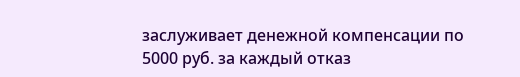заслуживает денежной компенсации по 5000 руб. за каждый отказ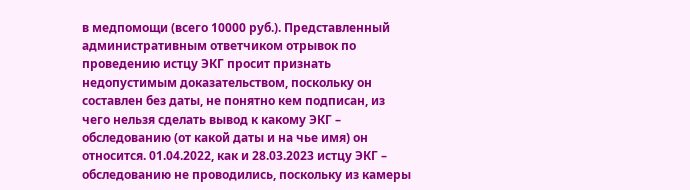в медпомощи (всего 10000 руб.). Представленный административным ответчиком отрывок по проведению истцу ЭКГ просит признать недопустимым доказательством, поскольку он составлен без даты, не понятно кем подписан, из чего нельзя сделать вывод к какому ЭКГ – обследованию (от какой даты и на чье имя) он относится. 01.04.2022, как и 28.03.2023 истцу ЭКГ – обследованию не проводились, поскольку из камеры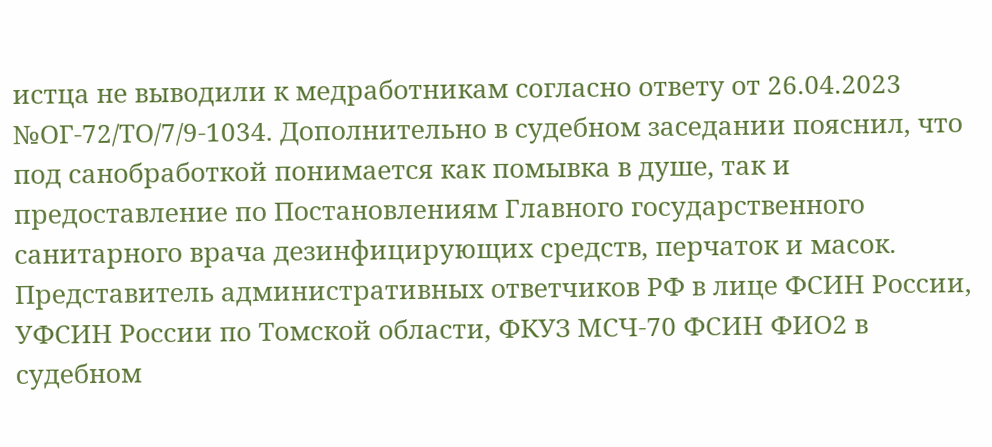истца не выводили к медработникам согласно ответу от 26.04.2023 №ОГ-72/ТО/7/9-1034. Дополнительно в судебном заседании пояснил, что под санобработкой понимается как помывка в душе, так и предоставление по Постановлениям Главного государственного санитарного врача дезинфицирующих средств, перчаток и масок.
Представитель административных ответчиков РФ в лице ФСИН России, УФСИН России по Томской области, ФКУЗ МСЧ-70 ФСИН ФИО2 в судебном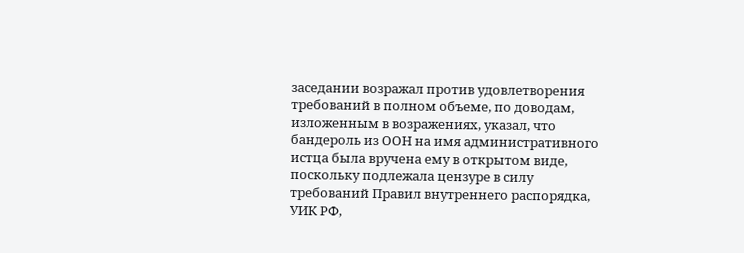заседании возражал против удовлетворения требований в полном объеме, по доводам, изложенным в возражениях, указал, что бандероль из ООН на имя административного истца была вручена ему в открытом виде, поскольку подлежала цензуре в силу требований Правил внутреннего распорядка, УИК РФ,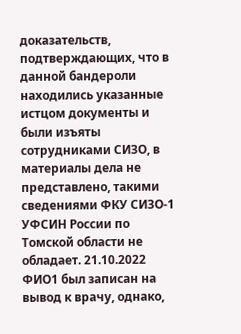доказательств, подтверждающих, что в данной бандероли находились указанные истцом документы и были изъяты сотрудниками СИЗО, в материалы дела не представлено, такими сведениями ФКУ СИЗО-1 УФСИН России по Томской области не обладает. 21.10.2022 ФИО1 был записан на вывод к врачу, однако,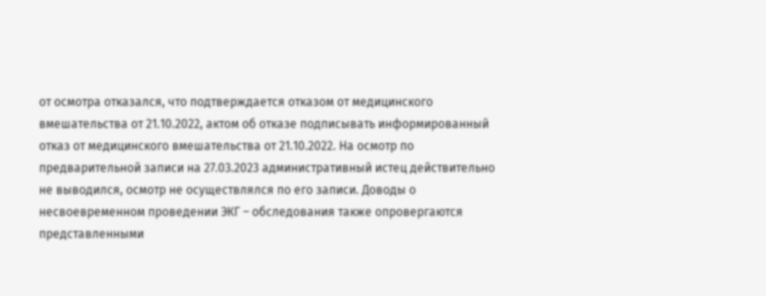от осмотра отказался, что подтверждается отказом от медицинского вмешательства от 21.10.2022, актом об отказе подписывать информированный отказ от медицинского вмешательства от 21.10.2022. На осмотр по предварительной записи на 27.03.2023 административный истец действительно не выводился, осмотр не осуществлялся по его записи. Доводы о несвоевременном проведении ЭКГ – обследования также опровергаются представленными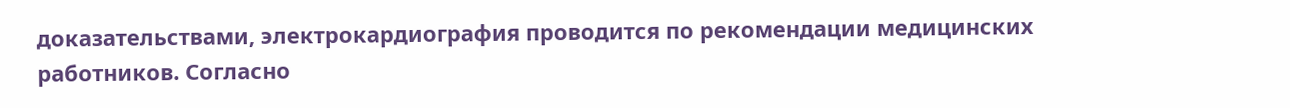доказательствами, электрокардиография проводится по рекомендации медицинских работников. Согласно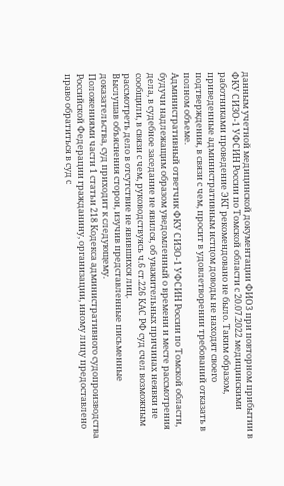данным учетной медицинской документации ФИО3 при повторном прибытии в ФКУ СИЗО-1 УФСИН России по Томской области с 20.07.2022 медицинскими работниками проведение ЭКГ рекомендовано не было. Таким образом, приведенные административным истцом доводы не находят своего подтверждения, в связи с чем, просит в удовлетворении требований отказать в полном объеме.
Административный ответчик ФКУ СИЗО-1 УФСИН России по Томской области, будучи надлежащим образом уведомленный о времени и месте рассмотрения дела, в судебное заседание не явился, об уважительных причинах неявки не сообщили, в связи с чем, руководствуясь ч.6 ст.226 КАС РФ суд счел возможным рассмотреть дело в отсутствие не явившихся лиц.
Выслушав объяснения сторон, изучив представленные письменные доказательства, суд приходит к следующему.
Положениями части 1 статьи 218 Кодекса административного судопроизводства Российской Федерации гражданину, организации, иному лицу предоставлено право обратиться в суд с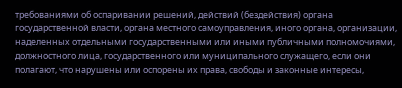требованиями об оспаривании решений, действий (бездействия) органа государственной власти, органа местного самоуправления, иного органа, организации, наделенных отдельными государственными или иными публичными полномочиями, должностного лица, государственного или муниципального служащего, если они полагают, что нарушены или оспорены их права, свободы и законные интересы,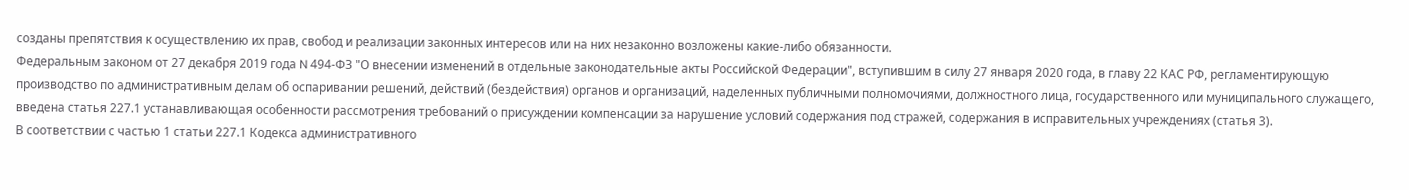созданы препятствия к осуществлению их прав, свобод и реализации законных интересов или на них незаконно возложены какие-либо обязанности.
Федеральным законом от 27 декабря 2019 года N 494-ФЗ "О внесении изменений в отдельные законодательные акты Российской Федерации", вступившим в силу 27 января 2020 года, в главу 22 КАС РФ, регламентирующую производство по административным делам об оспаривании решений, действий (бездействия) органов и организаций, наделенных публичными полномочиями, должностного лица, государственного или муниципального служащего, введена статья 227.1 устанавливающая особенности рассмотрения требований о присуждении компенсации за нарушение условий содержания под стражей, содержания в исправительных учреждениях (статья 3).
В соответствии с частью 1 статьи 227.1 Кодекса административного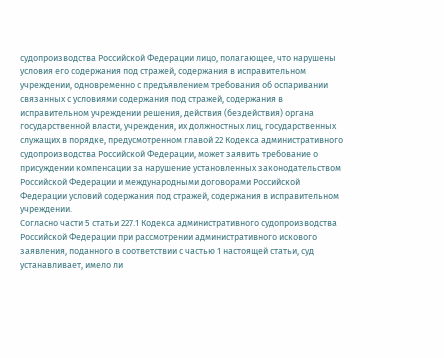судопроизводства Российской Федерации лицо, полагающее, что нарушены условия его содержания под стражей, содержания в исправительном учреждении, одновременно с предъявлением требования об оспаривании связанных с условиями содержания под стражей, содержания в исправительном учреждении решения, действия (бездействия) органа государственной власти, учреждения, их должностных лиц, государственных служащих в порядке, предусмотренном главой 22 Кодекса административного судопроизводства Российской Федерации, может заявить требование о присуждении компенсации за нарушение установленных законодательством Российской Федерации и международными договорами Российской Федерации условий содержания под стражей, содержания в исправительном учреждении.
Согласно части 5 статьи 227.1 Кодекса административного судопроизводства Российской Федерации при рассмотрении административного искового заявления, поданного в соответствии с частью 1 настоящей статьи, суд устанавливает, имело ли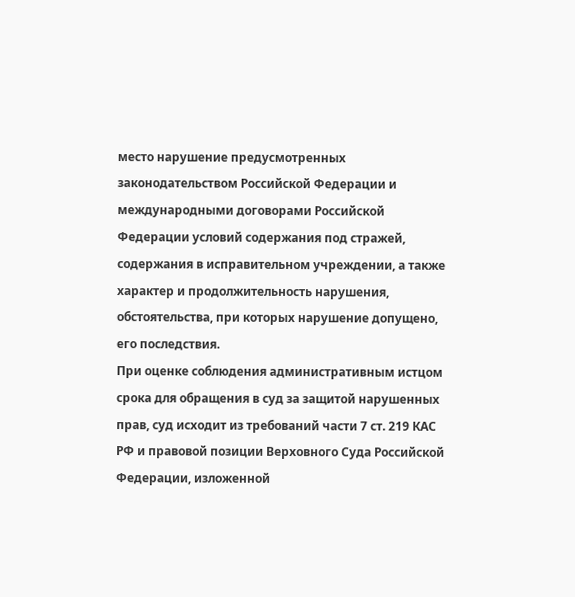место нарушение предусмотренных законодательством Российской Федерации и международными договорами Российской Федерации условий содержания под стражей, содержания в исправительном учреждении, а также характер и продолжительность нарушения, обстоятельства, при которых нарушение допущено, его последствия.
При оценке соблюдения административным истцом срока для обращения в суд за защитой нарушенных прав, суд исходит из требований части 7 ст. 219 КАС РФ и правовой позиции Верховного Суда Российской Федерации, изложенной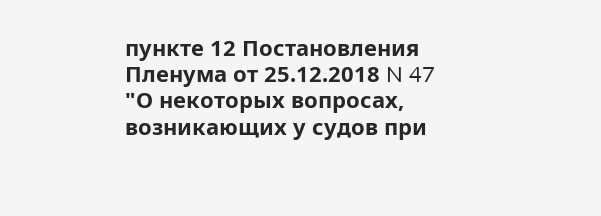пункте 12 Постановления Пленума от 25.12.2018 N 47 "О некоторых вопросах, возникающих у судов при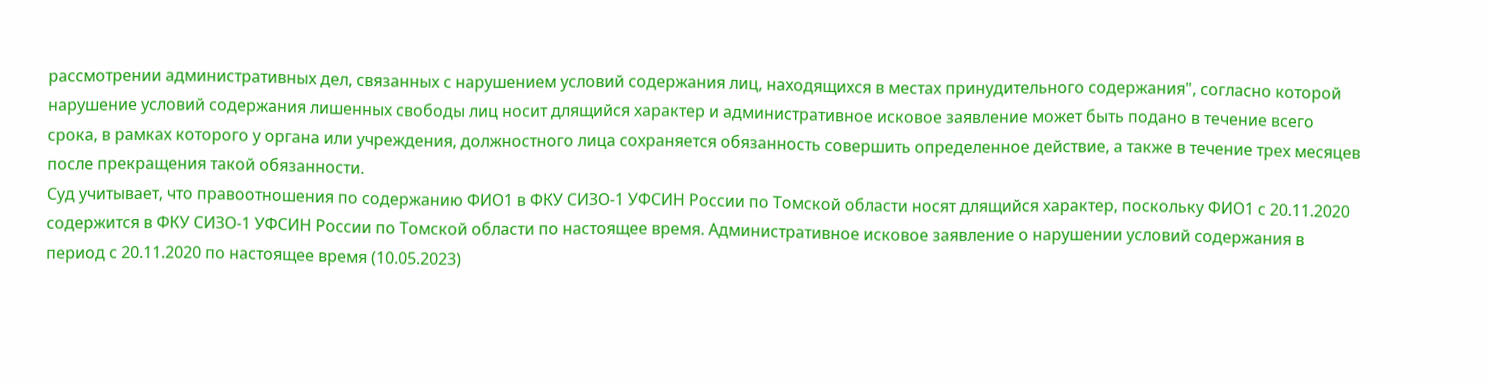рассмотрении административных дел, связанных с нарушением условий содержания лиц, находящихся в местах принудительного содержания", согласно которой нарушение условий содержания лишенных свободы лиц носит длящийся характер и административное исковое заявление может быть подано в течение всего срока, в рамках которого у органа или учреждения, должностного лица сохраняется обязанность совершить определенное действие, а также в течение трех месяцев после прекращения такой обязанности.
Суд учитывает, что правоотношения по содержанию ФИО1 в ФКУ СИЗО-1 УФСИН России по Томской области носят длящийся характер, поскольку ФИО1 с 20.11.2020 содержится в ФКУ СИЗО-1 УФСИН России по Томской области по настоящее время. Административное исковое заявление о нарушении условий содержания в период с 20.11.2020 по настоящее время (10.05.2023)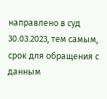направлено в суд 30.03.2023, тем самым, срок для обращения с данным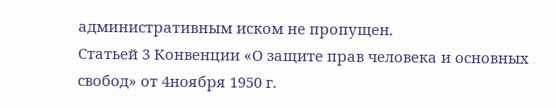административным иском не пропущен.
Статьей 3 Конвенции «О защите прав человека и основных свобод» от 4ноября 1950 г.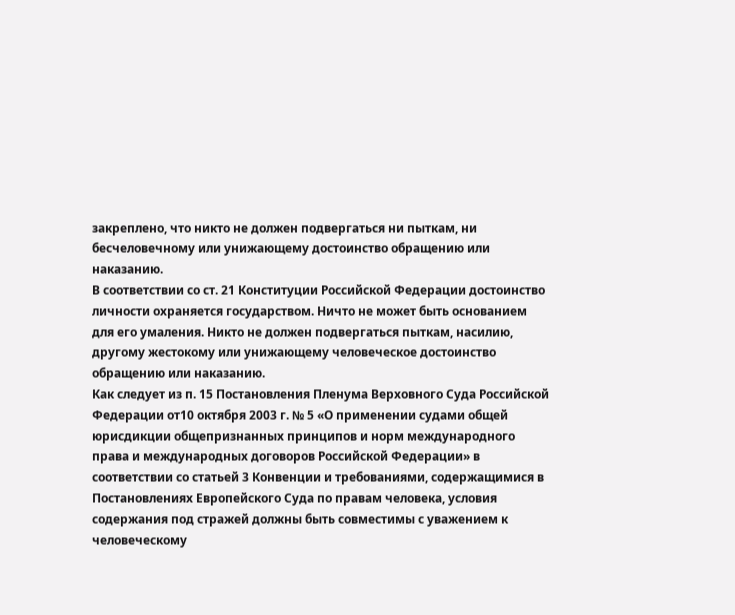закреплено, что никто не должен подвергаться ни пыткам, ни бесчеловечному или унижающему достоинство обращению или наказанию.
В соответствии со ст. 21 Конституции Российской Федерации достоинство личности охраняется государством. Ничто не может быть основанием для его умаления. Никто не должен подвергаться пыткам, насилию, другому жестокому или унижающему человеческое достоинство обращению или наказанию.
Как следует из п. 15 Постановления Пленума Верховного Суда Российской Федерации от10 октября 2003 г. № 5 «О применении судами общей юрисдикции общепризнанных принципов и норм международного права и международных договоров Российской Федерации» в соответствии со статьей 3 Конвенции и требованиями, содержащимися в Постановлениях Европейского Суда по правам человека, условия содержания под стражей должны быть совместимы с уважением к человеческому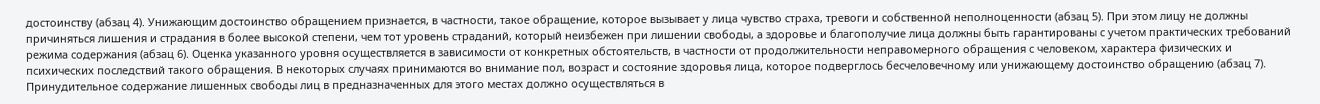достоинству (абзац 4). Унижающим достоинство обращением признается, в частности, такое обращение, которое вызывает у лица чувство страха, тревоги и собственной неполноценности (абзац 5). При этом лицу не должны причиняться лишения и страдания в более высокой степени, чем тот уровень страданий, который неизбежен при лишении свободы, а здоровье и благополучие лица должны быть гарантированы с учетом практических требований режима содержания (абзац 6). Оценка указанного уровня осуществляется в зависимости от конкретных обстоятельств, в частности от продолжительности неправомерного обращения с человеком, характера физических и психических последствий такого обращения. В некоторых случаях принимаются во внимание пол, возраст и состояние здоровья лица, которое подверглось бесчеловечному или унижающему достоинство обращению (абзац 7).
Принудительное содержание лишенных свободы лиц в предназначенных для этого местах должно осуществляться в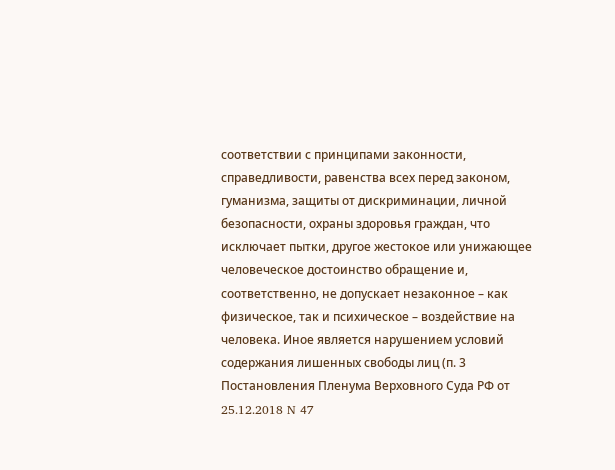соответствии с принципами законности, справедливости, равенства всех перед законом, гуманизма, защиты от дискриминации, личной безопасности, охраны здоровья граждан, что исключает пытки, другое жестокое или унижающее человеческое достоинство обращение и, соответственно, не допускает незаконное – как физическое, так и психическое – воздействие на человека. Иное является нарушением условий содержания лишенных свободы лиц (п. 3 Постановления Пленума Верховного Суда РФ от 25.12.2018 N 47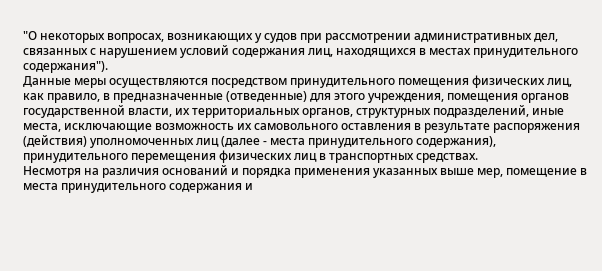"О некоторых вопросах, возникающих у судов при рассмотрении административных дел, связанных с нарушением условий содержания лиц, находящихся в местах принудительного содержания").
Данные меры осуществляются посредством принудительного помещения физических лиц, как правило, в предназначенные (отведенные) для этого учреждения, помещения органов государственной власти, их территориальных органов, структурных подразделений, иные места, исключающие возможность их самовольного оставления в результате распоряжения (действия) уполномоченных лиц (далее - места принудительного содержания), принудительного перемещения физических лиц в транспортных средствах.
Несмотря на различия оснований и порядка применения указанных выше мер, помещение в места принудительного содержания и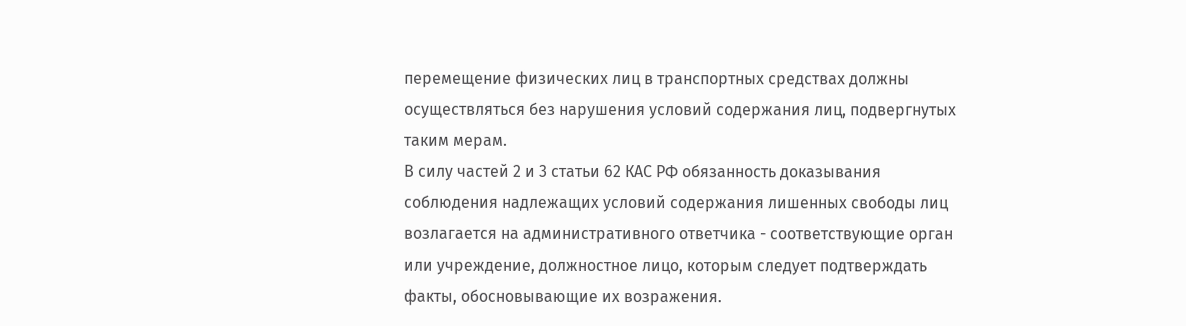перемещение физических лиц в транспортных средствах должны осуществляться без нарушения условий содержания лиц, подвергнутых таким мерам.
В силу частей 2 и 3 статьи 62 КАС РФ обязанность доказывания соблюдения надлежащих условий содержания лишенных свободы лиц возлагается на административного ответчика - соответствующие орган или учреждение, должностное лицо, которым следует подтверждать факты, обосновывающие их возражения.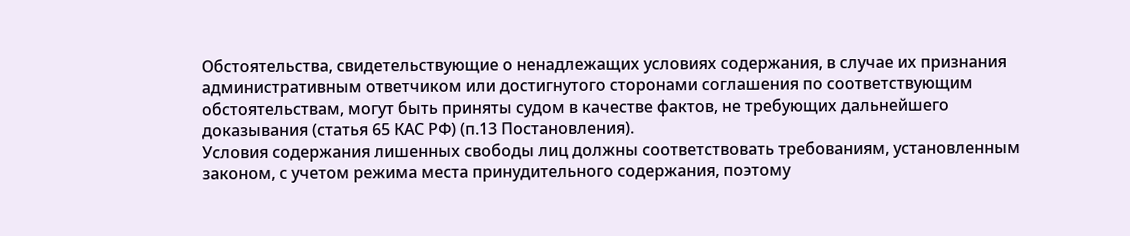Обстоятельства, свидетельствующие о ненадлежащих условиях содержания, в случае их признания административным ответчиком или достигнутого сторонами соглашения по соответствующим обстоятельствам, могут быть приняты судом в качестве фактов, не требующих дальнейшего доказывания (статья 65 КАС РФ) (п.13 Постановления).
Условия содержания лишенных свободы лиц должны соответствовать требованиям, установленным законом, с учетом режима места принудительного содержания, поэтому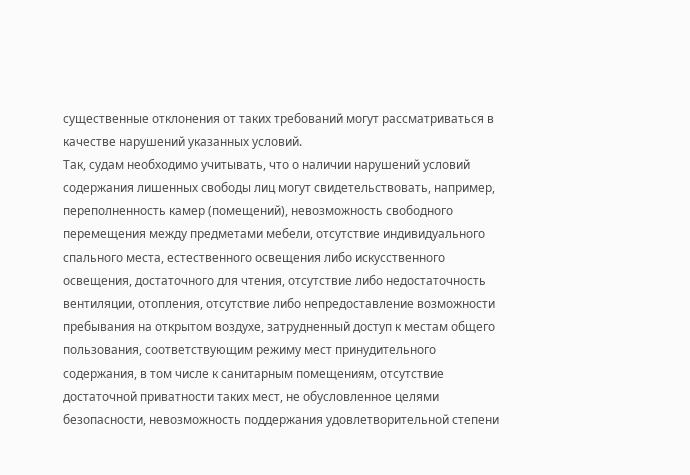существенные отклонения от таких требований могут рассматриваться в качестве нарушений указанных условий.
Так, судам необходимо учитывать, что о наличии нарушений условий содержания лишенных свободы лиц могут свидетельствовать, например, переполненность камер (помещений), невозможность свободного перемещения между предметами мебели, отсутствие индивидуального спального места, естественного освещения либо искусственного освещения, достаточного для чтения, отсутствие либо недостаточность вентиляции, отопления, отсутствие либо непредоставление возможности пребывания на открытом воздухе, затрудненный доступ к местам общего пользования, соответствующим режиму мест принудительного содержания, в том числе к санитарным помещениям, отсутствие достаточной приватности таких мест, не обусловленное целями безопасности, невозможность поддержания удовлетворительной степени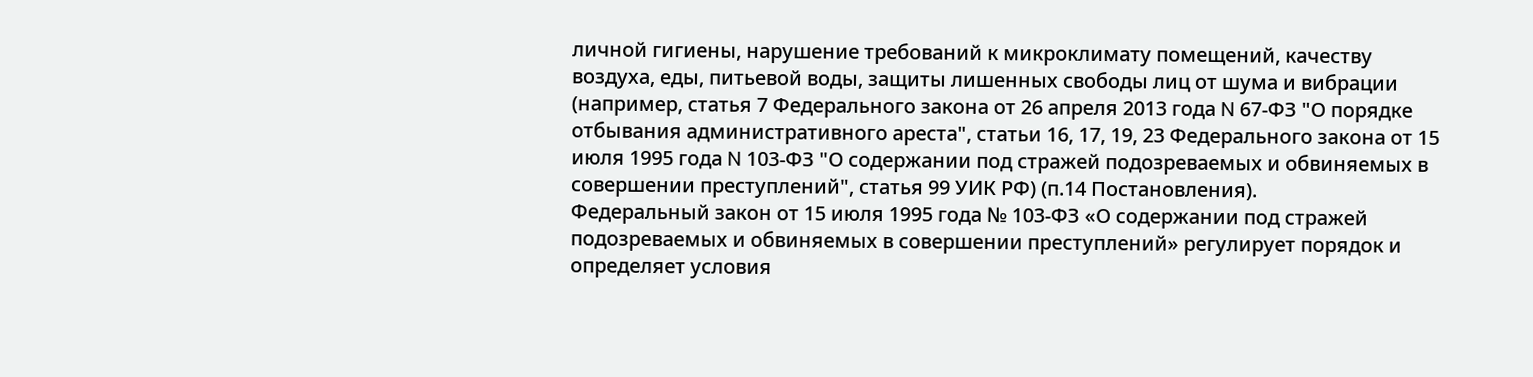личной гигиены, нарушение требований к микроклимату помещений, качеству воздуха, еды, питьевой воды, защиты лишенных свободы лиц от шума и вибрации (например, статья 7 Федерального закона от 26 апреля 2013 года N 67-ФЗ "О порядке отбывания административного ареста", статьи 16, 17, 19, 23 Федерального закона от 15 июля 1995 года N 103-ФЗ "О содержании под стражей подозреваемых и обвиняемых в совершении преступлений", статья 99 УИК РФ) (п.14 Постановления).
Федеральный закон от 15 июля 1995 года № 103-ФЗ «О содержании под стражей подозреваемых и обвиняемых в совершении преступлений» регулирует порядок и определяет условия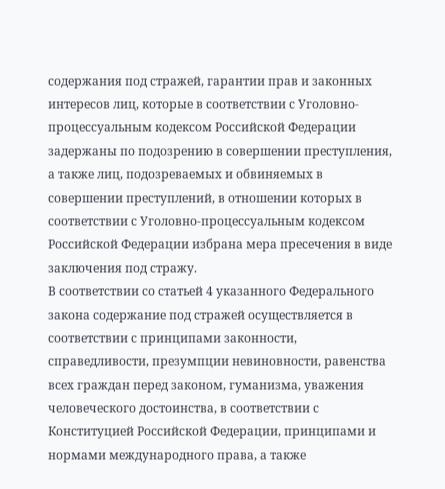содержания под стражей, гарантии прав и законных интересов лиц, которые в соответствии с Уголовно-процессуальным кодексом Российской Федерации задержаны по подозрению в совершении преступления, а также лиц, подозреваемых и обвиняемых в совершении преступлений, в отношении которых в соответствии с Уголовно-процессуальным кодексом Российской Федерации избрана мера пресечения в виде заключения под стражу.
В соответствии со статьей 4 указанного Федерального закона содержание под стражей осуществляется в соответствии с принципами законности, справедливости, презумпции невиновности, равенства всех граждан перед законом, гуманизма, уважения человеческого достоинства, в соответствии с Конституцией Российской Федерации, принципами и нормами международного права, а также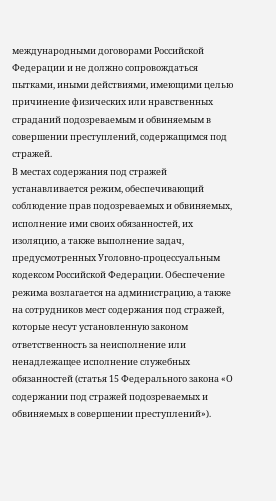международными договорами Российской Федерации и не должно сопровождаться пытками, иными действиями, имеющими целью причинение физических или нравственных страданий подозреваемым и обвиняемым в совершении преступлений, содержащимся под стражей.
В местах содержания под стражей устанавливается режим, обеспечивающий соблюдение прав подозреваемых и обвиняемых, исполнение ими своих обязанностей, их изоляцию, а также выполнение задач, предусмотренных Уголовно-процессуальным кодексом Российской Федерации. Обеспечение режима возлагается на администрацию, а также на сотрудников мест содержания под стражей, которые несут установленную законом ответственность за неисполнение или ненадлежащее исполнение служебных обязанностей (статья 15 Федерального закона «О содержании под стражей подозреваемых и обвиняемых в совершении преступлений»).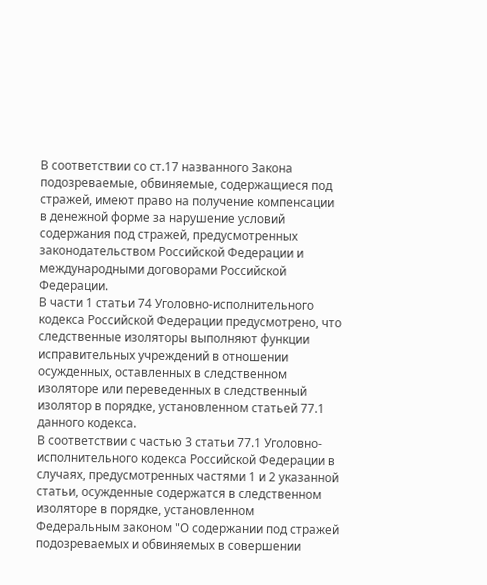В соответствии со ст.17 названного Закона подозреваемые, обвиняемые, содержащиеся под стражей, имеют право на получение компенсации в денежной форме за нарушение условий содержания под стражей, предусмотренных законодательством Российской Федерации и международными договорами Российской Федерации.
В части 1 статьи 74 Уголовно-исполнительного кодекса Российской Федерации предусмотрено, что следственные изоляторы выполняют функции исправительных учреждений в отношении осужденных, оставленных в следственном изоляторе или переведенных в следственный изолятор в порядке, установленном статьей 77.1 данного кодекса.
В соответствии с частью 3 статьи 77.1 Уголовно-исполнительного кодекса Российской Федерации в случаях, предусмотренных частями 1 и 2 указанной статьи, осужденные содержатся в следственном изоляторе в порядке, установленном Федеральным законом "О содержании под стражей подозреваемых и обвиняемых в совершении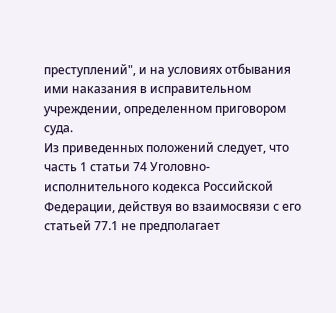преступлений", и на условиях отбывания ими наказания в исправительном учреждении, определенном приговором суда.
Из приведенных положений следует, что часть 1 статьи 74 Уголовно-исполнительного кодекса Российской Федерации, действуя во взаимосвязи с его статьей 77.1 не предполагает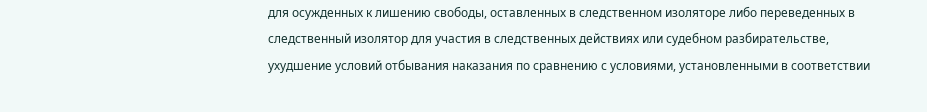для осужденных к лишению свободы, оставленных в следственном изоляторе либо переведенных в следственный изолятор для участия в следственных действиях или судебном разбирательстве, ухудшение условий отбывания наказания по сравнению с условиями, установленными в соответствии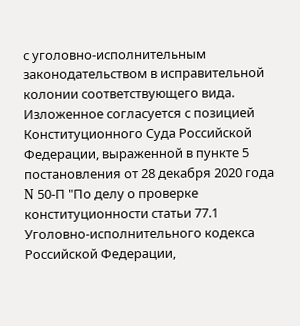с уголовно-исполнительным законодательством в исправительной колонии соответствующего вида.
Изложенное согласуется с позицией Конституционного Суда Российской Федерации, выраженной в пункте 5 постановления от 28 декабря 2020 года N 50-П "По делу о проверке конституционности статьи 77.1 Уголовно-исполнительного кодекса Российской Федерации,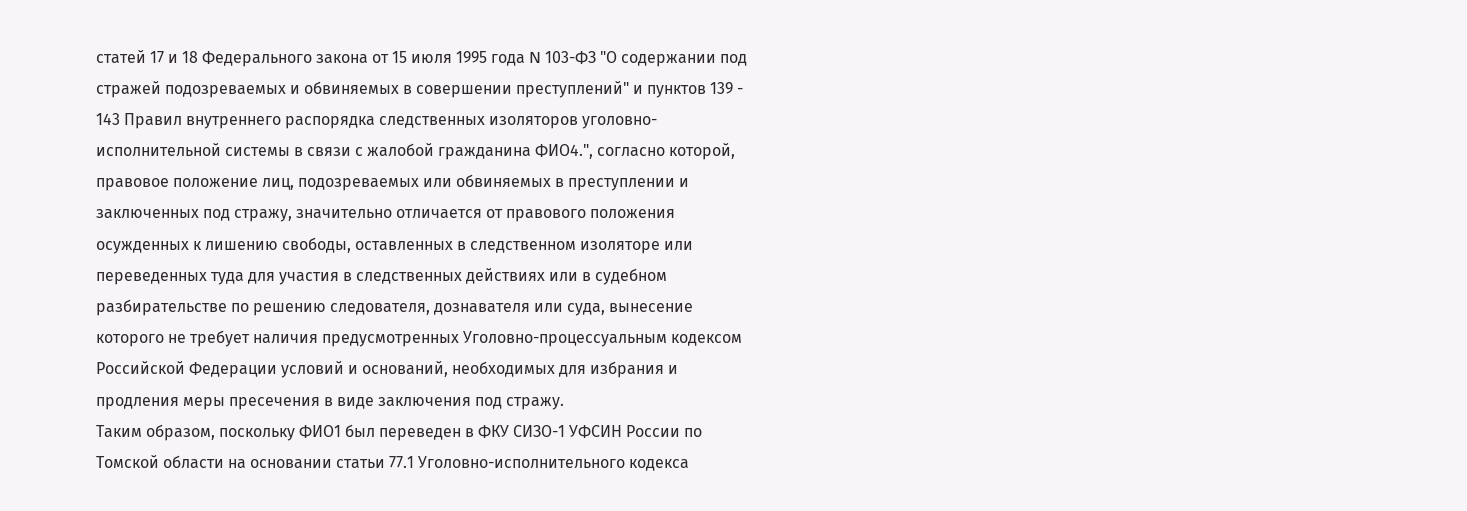статей 17 и 18 Федерального закона от 15 июля 1995 года N 103-ФЗ "О содержании под стражей подозреваемых и обвиняемых в совершении преступлений" и пунктов 139 - 143 Правил внутреннего распорядка следственных изоляторов уголовно-исполнительной системы в связи с жалобой гражданина ФИО4.", согласно которой, правовое положение лиц, подозреваемых или обвиняемых в преступлении и заключенных под стражу, значительно отличается от правового положения осужденных к лишению свободы, оставленных в следственном изоляторе или переведенных туда для участия в следственных действиях или в судебном разбирательстве по решению следователя, дознавателя или суда, вынесение которого не требует наличия предусмотренных Уголовно-процессуальным кодексом Российской Федерации условий и оснований, необходимых для избрания и продления меры пресечения в виде заключения под стражу.
Таким образом, поскольку ФИО1 был переведен в ФКУ СИЗО-1 УФСИН России по Томской области на основании статьи 77.1 Уголовно-исполнительного кодекса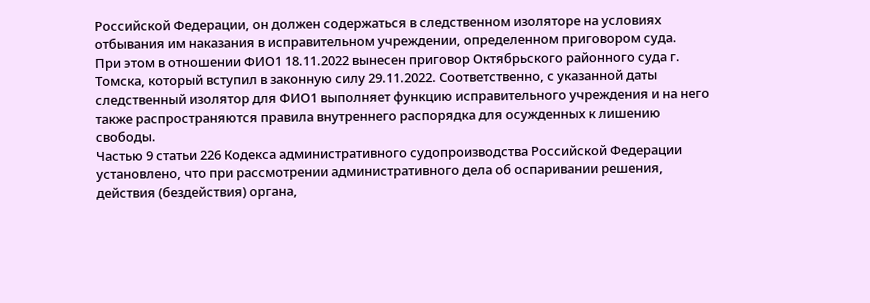Российской Федерации, он должен содержаться в следственном изоляторе на условиях отбывания им наказания в исправительном учреждении, определенном приговором суда.
При этом в отношении ФИО1 18.11.2022 вынесен приговор Октябрьского районного суда г. Томска, который вступил в законную силу 29.11.2022. Соответственно, с указанной даты следственный изолятор для ФИО1 выполняет функцию исправительного учреждения и на него также распространяются правила внутреннего распорядка для осужденных к лишению свободы.
Частью 9 статьи 226 Кодекса административного судопроизводства Российской Федерации установлено, что при рассмотрении административного дела об оспаривании решения, действия (бездействия) органа,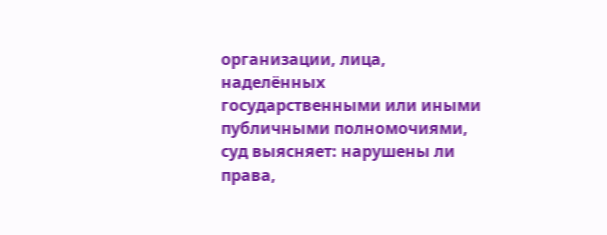организации, лица, наделённых государственными или иными публичными полномочиями, суд выясняет: нарушены ли права,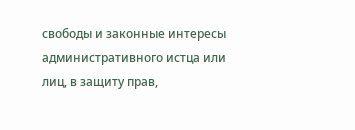свободы и законные интересы административного истца или лиц, в защиту прав,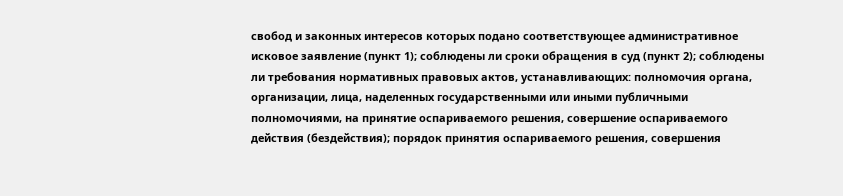свобод и законных интересов которых подано соответствующее административное исковое заявление (пункт 1); соблюдены ли сроки обращения в суд (пункт 2); соблюдены ли требования нормативных правовых актов, устанавливающих: полномочия органа, организации, лица, наделенных государственными или иными публичными полномочиями, на принятие оспариваемого решения, совершение оспариваемого действия (бездействия); порядок принятия оспариваемого решения, совершения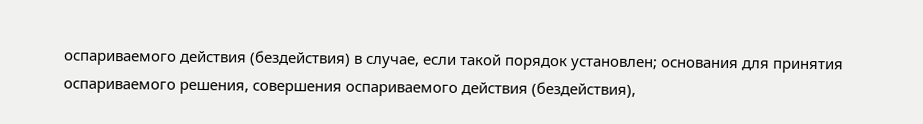оспариваемого действия (бездействия) в случае, если такой порядок установлен; основания для принятия оспариваемого решения, совершения оспариваемого действия (бездействия),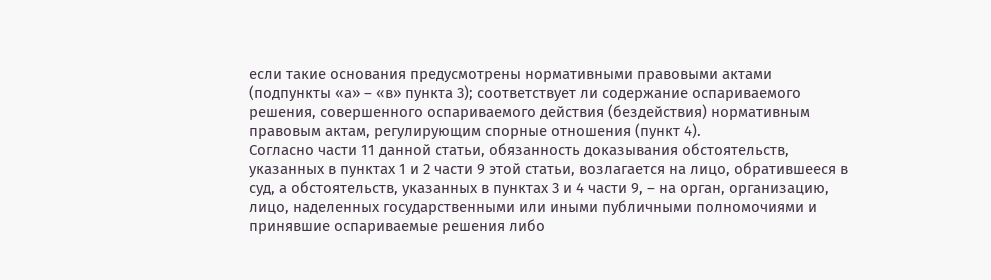если такие основания предусмотрены нормативными правовыми актами (подпункты «а» – «в» пункта 3); соответствует ли содержание оспариваемого решения, совершенного оспариваемого действия (бездействия) нормативным правовым актам, регулирующим спорные отношения (пункт 4).
Согласно части 11 данной статьи, обязанность доказывания обстоятельств, указанных в пунктах 1 и 2 части 9 этой статьи, возлагается на лицо, обратившееся в суд, а обстоятельств, указанных в пунктах 3 и 4 части 9, – на орган, организацию, лицо, наделенных государственными или иными публичными полномочиями и принявшие оспариваемые решения либо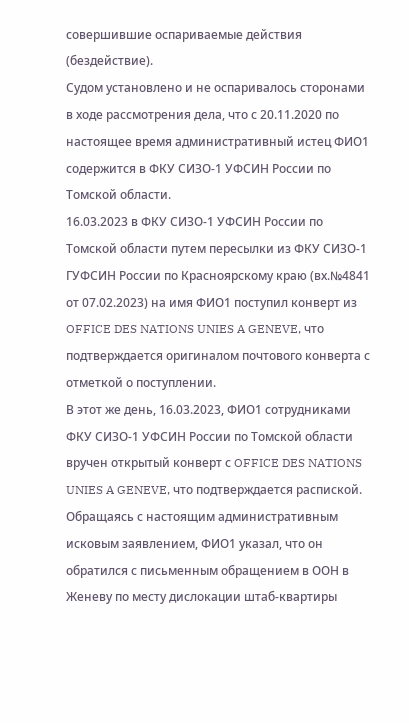совершившие оспариваемые действия (бездействие).
Судом установлено и не оспаривалось сторонами в ходе рассмотрения дела, что с 20.11.2020 по настоящее время административный истец ФИО1 содержится в ФКУ СИЗО-1 УФСИН России по Томской области.
16.03.2023 в ФКУ СИЗО-1 УФСИН России по Томской области путем пересылки из ФКУ СИЗО-1 ГУФСИН России по Красноярскому краю (вх.№4841 от 07.02.2023) на имя ФИО1 поступил конверт из OFFICE DES NATIONS UNIES A GENEVE, что подтверждается оригиналом почтового конверта с отметкой о поступлении.
В этот же день, 16.03.2023, ФИО1 сотрудниками ФКУ СИЗО-1 УФСИН России по Томской области вручен открытый конверт с OFFICE DES NATIONS UNIES A GENEVE, что подтверждается распиской.
Обращаясь с настоящим административным исковым заявлением, ФИО1 указал, что он обратился с письменным обращением в ООН в Женеву по месту дислокации штаб-квартиры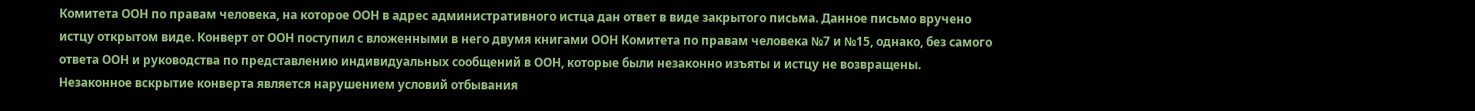Комитета ООН по правам человека, на которое ООН в адрес административного истца дан ответ в виде закрытого письма. Данное письмо вручено истцу открытом виде. Конверт от ООН поступил с вложенными в него двумя книгами ООН Комитета по правам человека №7 и №15, однако, без самого ответа ООН и руководства по представлению индивидуальных сообщений в ООН, которые были незаконно изъяты и истцу не возвращены. Незаконное вскрытие конверта является нарушением условий отбывания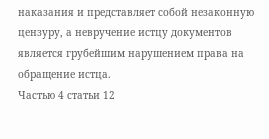наказания и представляет собой незаконную цензуру, а невручение истцу документов является грубейшим нарушением права на обращение истца.
Частью 4 статьи 12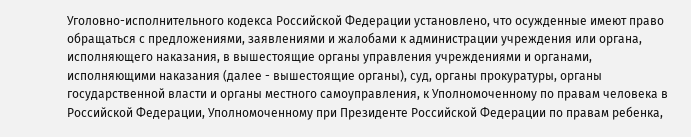Уголовно-исполнительного кодекса Российской Федерации установлено, что осужденные имеют право обращаться с предложениями, заявлениями и жалобами к администрации учреждения или органа, исполняющего наказания, в вышестоящие органы управления учреждениями и органами, исполняющими наказания (далее - вышестоящие органы), суд, органы прокуратуры, органы государственной власти и органы местного самоуправления, к Уполномоченному по правам человека в Российской Федерации, Уполномоченному при Президенте Российской Федерации по правам ребенка,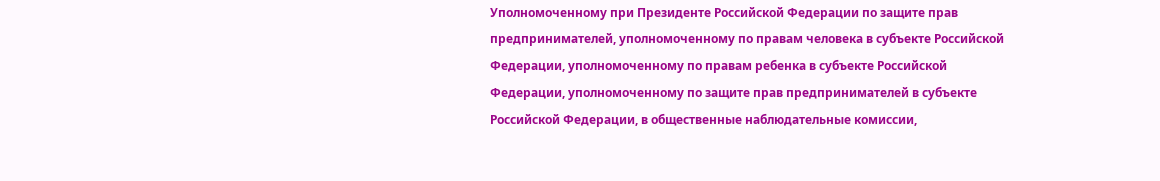Уполномоченному при Президенте Российской Федерации по защите прав предпринимателей, уполномоченному по правам человека в субъекте Российской Федерации, уполномоченному по правам ребенка в субъекте Российской Федерации, уполномоченному по защите прав предпринимателей в субъекте Российской Федерации, в общественные наблюдательные комиссии,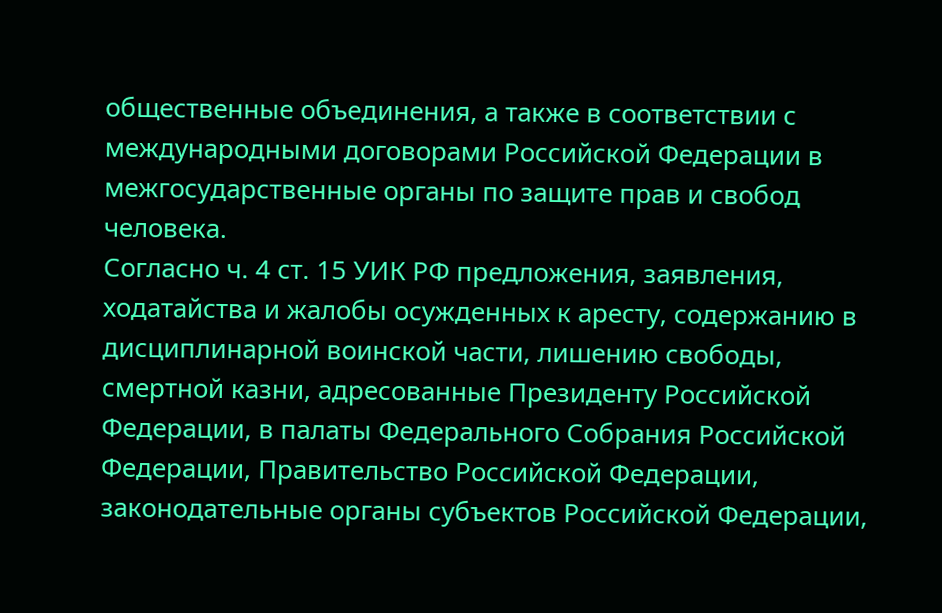общественные объединения, а также в соответствии с международными договорами Российской Федерации в межгосударственные органы по защите прав и свобод человека.
Согласно ч. 4 ст. 15 УИК РФ предложения, заявления, ходатайства и жалобы осужденных к аресту, содержанию в дисциплинарной воинской части, лишению свободы, смертной казни, адресованные Президенту Российской Федерации, в палаты Федерального Собрания Российской Федерации, Правительство Российской Федерации, законодательные органы субъектов Российской Федерации,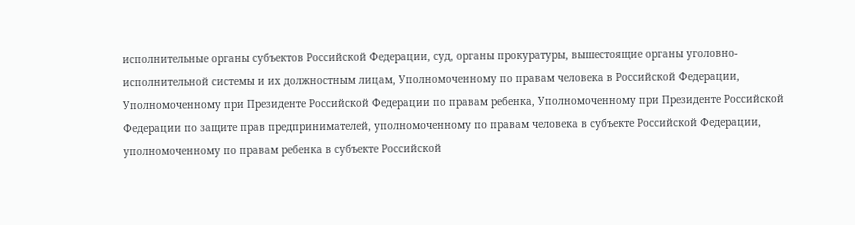исполнительные органы субъектов Российской Федерации, суд, органы прокуратуры, вышестоящие органы уголовно-исполнительной системы и их должностным лицам, Уполномоченному по правам человека в Российской Федерации, Уполномоченному при Президенте Российской Федерации по правам ребенка, Уполномоченному при Президенте Российской Федерации по защите прав предпринимателей, уполномоченному по правам человека в субъекте Российской Федерации, уполномоченному по правам ребенка в субъекте Российской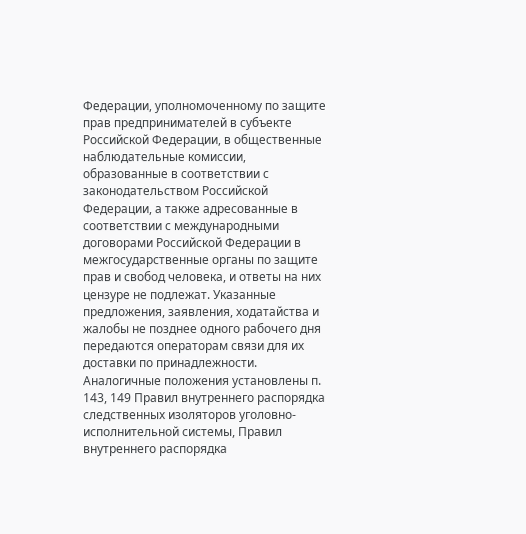Федерации, уполномоченному по защите прав предпринимателей в субъекте Российской Федерации, в общественные наблюдательные комиссии, образованные в соответствии с законодательством Российской Федерации, а также адресованные в соответствии с международными договорами Российской Федерации в межгосударственные органы по защите прав и свобод человека, и ответы на них цензуре не подлежат. Указанные предложения, заявления, ходатайства и жалобы не позднее одного рабочего дня передаются операторам связи для их доставки по принадлежности.
Аналогичные положения установлены п. 143, 149 Правил внутреннего распорядка следственных изоляторов уголовно-исполнительной системы, Правил внутреннего распорядка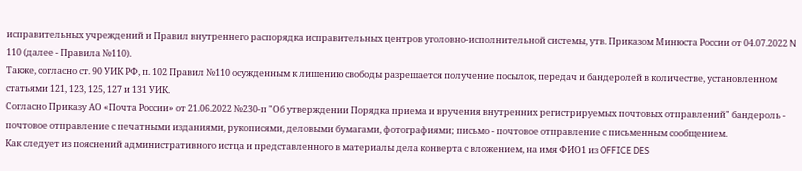исправительных учреждений и Правил внутреннего распорядка исправительных центров уголовно-исполнительной системы, утв. Приказом Минюста России от 04.07.2022 N 110 (далее - Правила №110).
Также, согласно ст. 90 УИК РФ, п. 102 Правил №110 осужденным к лишению свободы разрешается получение посылок, передач и бандеролей в количестве, установленном статьями 121, 123, 125, 127 и 131 УИК.
Согласно Приказу АО «Почта России» от 21.06.2022 №230-п "Об утверждении Порядка приема и вручения внутренних регистрируемых почтовых отправлений" бандероль - почтовое отправление с печатными изданиями, рукописями, деловыми бумагами, фотографиями; письмо - почтовое отправление с письменным сообщением.
Как следует из пояснений административного истца и представленного в материалы дела конверта с вложением, на имя ФИО1 из OFFICE DES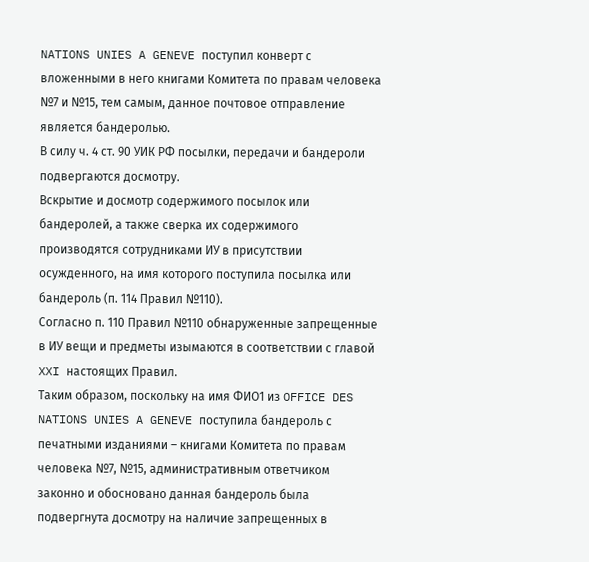NATIONS UNIES A GENEVE поступил конверт с вложенными в него книгами Комитета по правам человека №7 и №15, тем самым, данное почтовое отправление является бандеролью.
В силу ч. 4 ст. 90 УИК РФ посылки, передачи и бандероли подвергаются досмотру.
Вскрытие и досмотр содержимого посылок или бандеролей, а также сверка их содержимого производятся сотрудниками ИУ в присутствии осужденного, на имя которого поступила посылка или бандероль (п. 114 Правил №110).
Согласно п. 110 Правил №110 обнаруженные запрещенные в ИУ вещи и предметы изымаются в соответствии с главой XXI настоящих Правил.
Таким образом, поскольку на имя ФИО1 из OFFICE DES NATIONS UNIES A GENEVE поступила бандероль с печатными изданиями – книгами Комитета по правам человека №7, №15, административным ответчиком законно и обосновано данная бандероль была подвергнута досмотру на наличие запрещенных в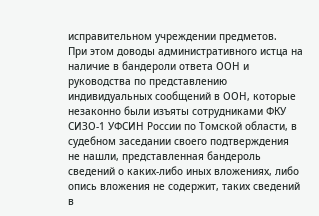исправительном учреждении предметов.
При этом доводы административного истца на наличие в бандероли ответа ООН и руководства по представлению индивидуальных сообщений в ООН, которые незаконно были изъяты сотрудниками ФКУ СИЗО-1 УФСИН России по Томской области, в судебном заседании своего подтверждения не нашли, представленная бандероль сведений о каких-либо иных вложениях, либо опись вложения не содержит, таких сведений в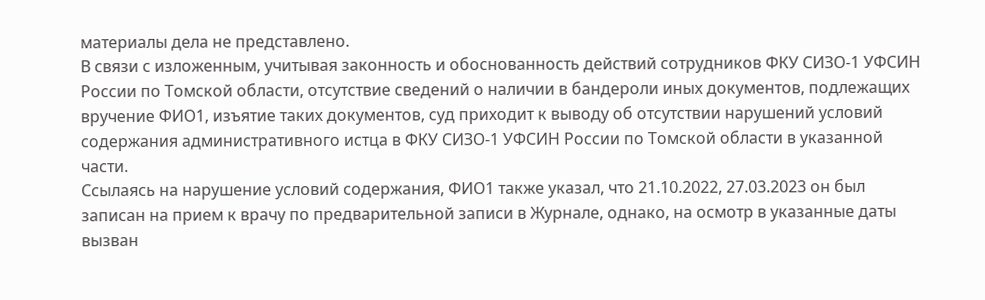материалы дела не представлено.
В связи с изложенным, учитывая законность и обоснованность действий сотрудников ФКУ СИЗО-1 УФСИН России по Томской области, отсутствие сведений о наличии в бандероли иных документов, подлежащих вручение ФИО1, изъятие таких документов, суд приходит к выводу об отсутствии нарушений условий содержания административного истца в ФКУ СИЗО-1 УФСИН России по Томской области в указанной части.
Ссылаясь на нарушение условий содержания, ФИО1 также указал, что 21.10.2022, 27.03.2023 он был записан на прием к врачу по предварительной записи в Журнале, однако, на осмотр в указанные даты вызван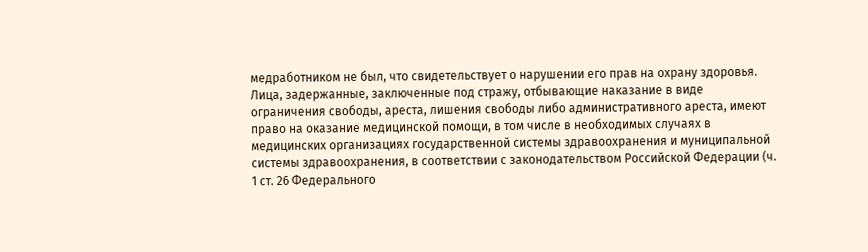медработником не был, что свидетельствует о нарушении его прав на охрану здоровья.
Лица, задержанные, заключенные под стражу, отбывающие наказание в виде ограничения свободы, ареста, лишения свободы либо административного ареста, имеют право на оказание медицинской помощи, в том числе в необходимых случаях в медицинских организациях государственной системы здравоохранения и муниципальной системы здравоохранения, в соответствии с законодательством Российской Федерации (ч. 1 ст. 26 Федерального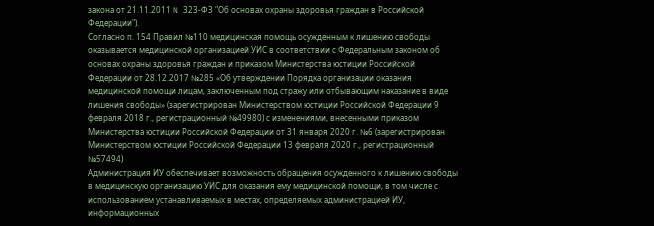закона от 21.11.2011 N 323-ФЗ "Об основах охраны здоровья граждан в Российской Федерации").
Согласно п. 154 Правил №110 медицинская помощь осужденным к лишению свободы оказывается медицинской организацией УИС в соответствии с Федеральным законом об основах охраны здоровья граждан и приказом Министерства юстиции Российской Федерации от 28.12.2017 №285 «Об утверждении Порядка организации оказания медицинской помощи лицам, заключенным под стражу или отбывающим наказание в виде лишения свободы» (зарегистрирован Министерством юстиции Российской Федерации 9 февраля 2018 г., регистрационный №49980) с изменениями, внесенными приказом Министерства юстиции Российской Федерации от 31 января 2020 г. №6 (зарегистрирован Министерством юстиции Российской Федерации 13 февраля 2020 г., регистрационный №57494)
Администрация ИУ обеспечивает возможность обращения осужденного к лишению свободы в медицинскую организацию УИС для оказания ему медицинской помощи, в том числе с использованием устанавливаемых в местах, определяемых администрацией ИУ, информационных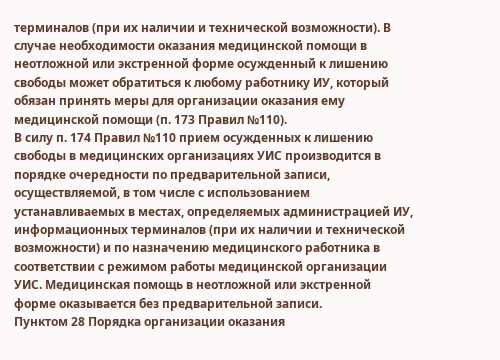терминалов (при их наличии и технической возможности). В случае необходимости оказания медицинской помощи в неотложной или экстренной форме осужденный к лишению свободы может обратиться к любому работнику ИУ, который обязан принять меры для организации оказания ему медицинской помощи (п. 173 Правил №110).
В силу п. 174 Правил №110 прием осужденных к лишению свободы в медицинских организациях УИС производится в порядке очередности по предварительной записи, осуществляемой, в том числе с использованием устанавливаемых в местах, определяемых администрацией ИУ, информационных терминалов (при их наличии и технической возможности) и по назначению медицинского работника в соответствии с режимом работы медицинской организации УИС. Медицинская помощь в неотложной или экстренной форме оказывается без предварительной записи.
Пунктом 28 Порядка организации оказания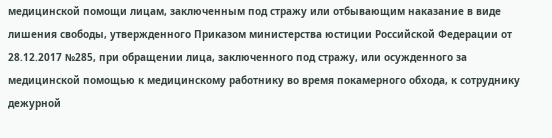медицинской помощи лицам, заключенным под стражу или отбывающим наказание в виде лишения свободы, утвержденного Приказом министерства юстиции Российской Федерации от 28.12.2017 №285, при обращении лица, заключенного под стражу, или осужденного за медицинской помощью к медицинскому работнику во время покамерного обхода, к сотруднику дежурной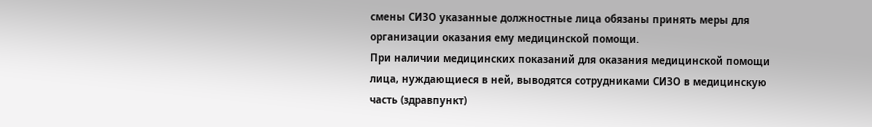смены СИЗО указанные должностные лица обязаны принять меры для организации оказания ему медицинской помощи.
При наличии медицинских показаний для оказания медицинской помощи лица, нуждающиеся в ней, выводятся сотрудниками СИЗО в медицинскую часть (здравпункт)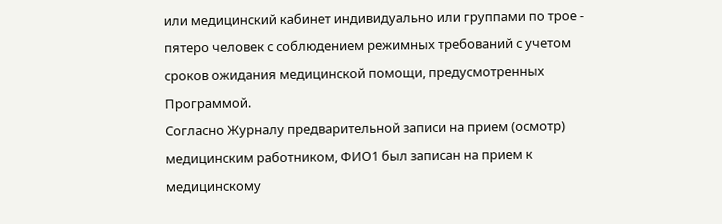или медицинский кабинет индивидуально или группами по трое - пятеро человек с соблюдением режимных требований с учетом сроков ожидания медицинской помощи, предусмотренных Программой.
Согласно Журналу предварительной записи на прием (осмотр) медицинским работником, ФИО1 был записан на прием к медицинскому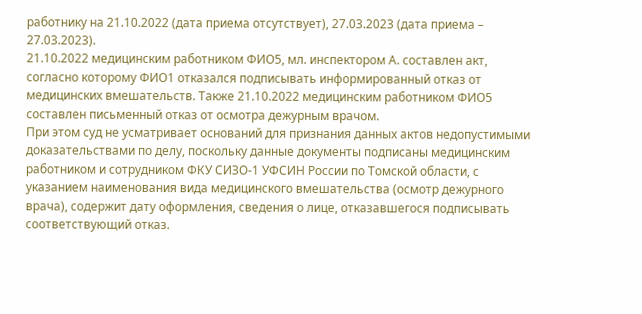работнику на 21.10.2022 (дата приема отсутствует), 27.03.2023 (дата приема – 27.03.2023).
21.10.2022 медицинским работником ФИО5, мл. инспектором А. составлен акт, согласно которому ФИО1 отказался подписывать информированный отказ от медицинских вмешательств. Также 21.10.2022 медицинским работником ФИО5 составлен письменный отказ от осмотра дежурным врачом.
При этом суд не усматривает оснований для признания данных актов недопустимыми доказательствами по делу, поскольку данные документы подписаны медицинским работником и сотрудником ФКУ СИЗО-1 УФСИН России по Томской области, с указанием наименования вида медицинского вмешательства (осмотр дежурного врача), содержит дату оформления, сведения о лице, отказавшегося подписывать соответствующий отказ.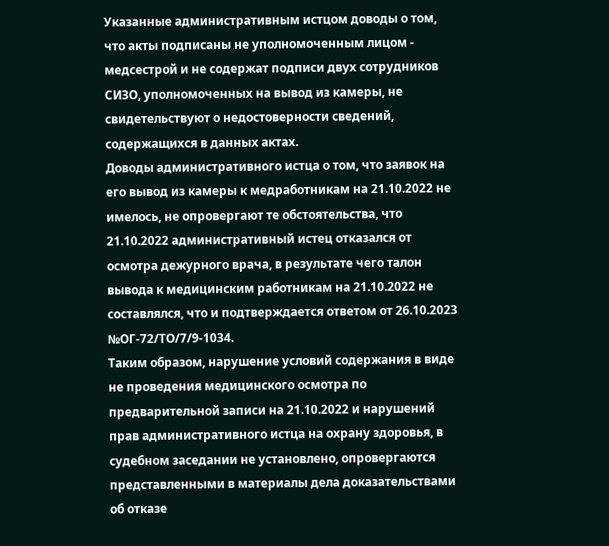Указанные административным истцом доводы о том, что акты подписаны не уполномоченным лицом - медсестрой и не содержат подписи двух сотрудников СИЗО, уполномоченных на вывод из камеры, не свидетельствуют о недостоверности сведений, содержащихся в данных актах.
Доводы административного истца о том, что заявок на его вывод из камеры к медработникам на 21.10.2022 не имелось, не опровергают те обстоятельства, что 21.10.2022 административный истец отказался от осмотра дежурного врача, в результате чего талон вывода к медицинским работникам на 21.10.2022 не составлялся, что и подтверждается ответом от 26.10.2023 №ОГ-72/ТО/7/9-1034.
Таким образом, нарушение условий содержания в виде не проведения медицинского осмотра по предварительной записи на 21.10.2022 и нарушений прав административного истца на охрану здоровья, в судебном заседании не установлено, опровергаются представленными в материалы дела доказательствами об отказе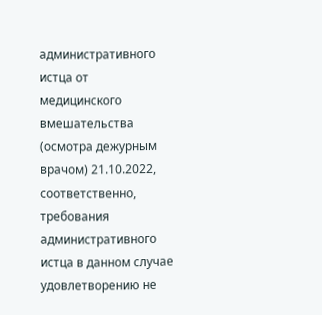административного истца от медицинского вмешательства (осмотра дежурным врачом) 21.10.2022, соответственно, требования административного истца в данном случае удовлетворению не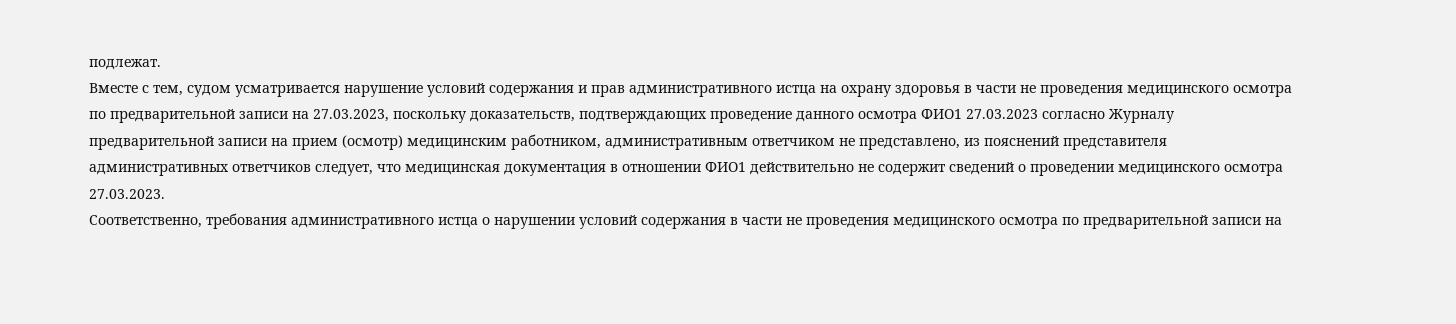подлежат.
Вместе с тем, судом усматривается нарушение условий содержания и прав административного истца на охрану здоровья в части не проведения медицинского осмотра по предварительной записи на 27.03.2023, поскольку доказательств, подтверждающих проведение данного осмотра ФИО1 27.03.2023 согласно Журналу предварительной записи на прием (осмотр) медицинским работником, административным ответчиком не представлено, из пояснений представителя административных ответчиков следует, что медицинская документация в отношении ФИО1 действительно не содержит сведений о проведении медицинского осмотра 27.03.2023.
Соответственно, требования административного истца о нарушении условий содержания в части не проведения медицинского осмотра по предварительной записи на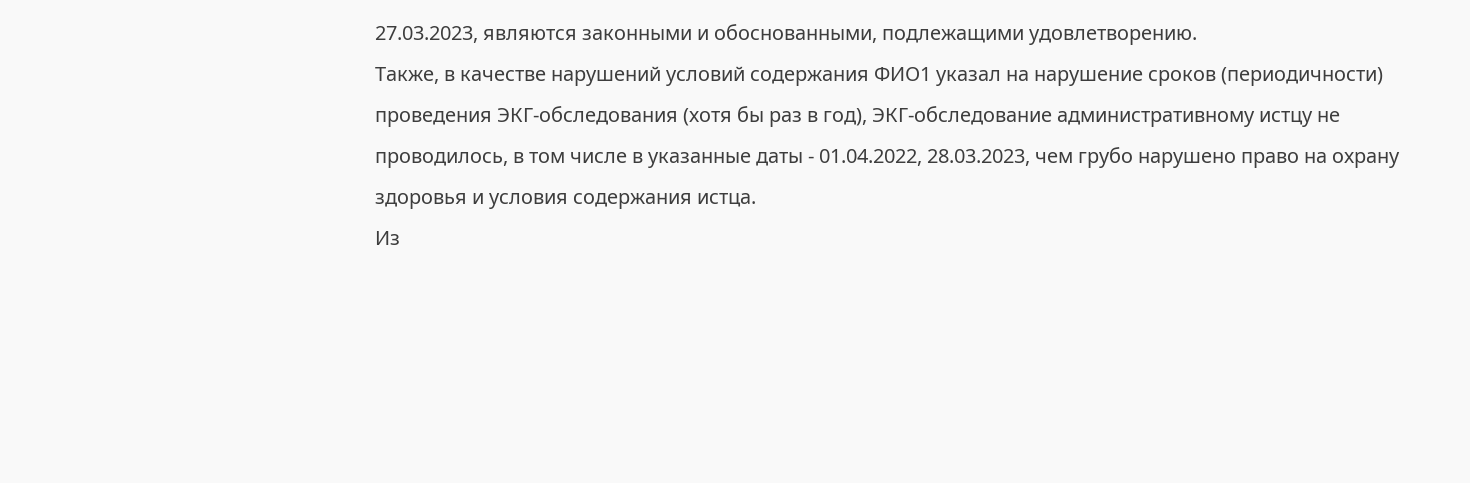27.03.2023, являются законными и обоснованными, подлежащими удовлетворению.
Также, в качестве нарушений условий содержания ФИО1 указал на нарушение сроков (периодичности) проведения ЭКГ-обследования (хотя бы раз в год), ЭКГ-обследование административному истцу не проводилось, в том числе в указанные даты - 01.04.2022, 28.03.2023, чем грубо нарушено право на охрану здоровья и условия содержания истца.
Из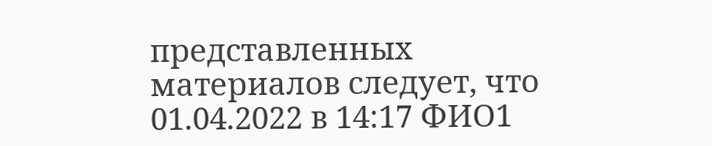представленных материалов следует, что 01.04.2022 в 14:17 ФИО1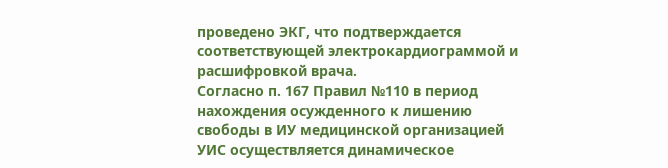проведено ЭКГ, что подтверждается соответствующей электрокардиограммой и расшифровкой врача.
Согласно п. 167 Правил №110 в период нахождения осужденного к лишению свободы в ИУ медицинской организацией УИС осуществляется динамическое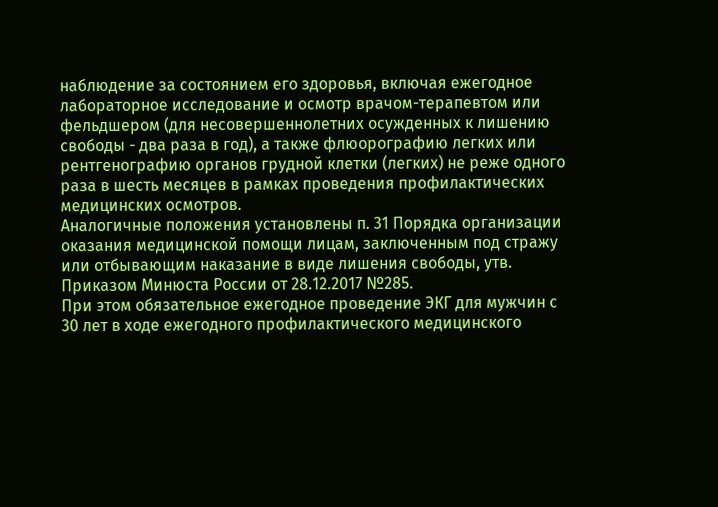наблюдение за состоянием его здоровья, включая ежегодное лабораторное исследование и осмотр врачом-терапевтом или фельдшером (для несовершеннолетних осужденных к лишению свободы - два раза в год), а также флюорографию легких или рентгенографию органов грудной клетки (легких) не реже одного раза в шесть месяцев в рамках проведения профилактических медицинских осмотров.
Аналогичные положения установлены п. 31 Порядка организации оказания медицинской помощи лицам, заключенным под стражу или отбывающим наказание в виде лишения свободы, утв. Приказом Минюста России от 28.12.2017 №285.
При этом обязательное ежегодное проведение ЭКГ для мужчин с 30 лет в ходе ежегодного профилактического медицинского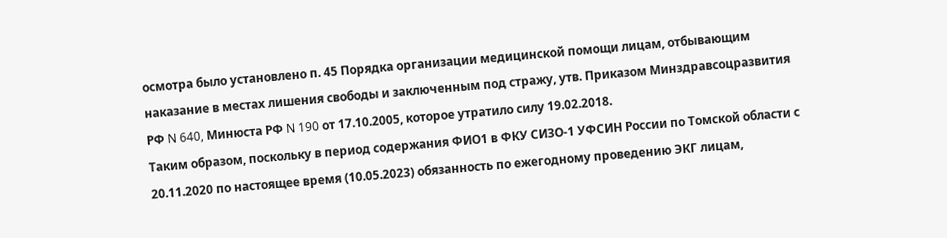осмотра было установлено п. 45 Порядка организации медицинской помощи лицам, отбывающим наказание в местах лишения свободы и заключенным под стражу, утв. Приказом Минздравсоцразвития РФ N 640, Минюста РФ N 190 от 17.10.2005, которое утратило силу 19.02.2018.
Таким образом, поскольку в период содержания ФИО1 в ФКУ СИЗО-1 УФСИН России по Томской области с 20.11.2020 по настоящее время (10.05.2023) обязанность по ежегодному проведению ЭКГ лицам,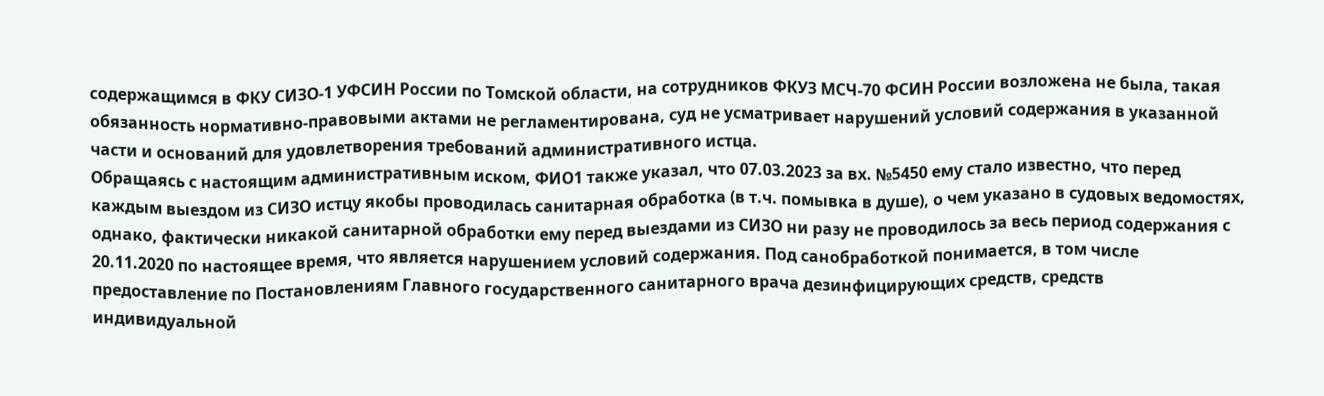содержащимся в ФКУ СИЗО-1 УФСИН России по Томской области, на сотрудников ФКУЗ МСЧ-70 ФСИН России возложена не была, такая обязанность нормативно-правовыми актами не регламентирована, суд не усматривает нарушений условий содержания в указанной части и оснований для удовлетворения требований административного истца.
Обращаясь с настоящим административным иском, ФИО1 также указал, что 07.03.2023 за вх. №5450 ему стало известно, что перед каждым выездом из СИЗО истцу якобы проводилась санитарная обработка (в т.ч. помывка в душе), о чем указано в судовых ведомостях, однако, фактически никакой санитарной обработки ему перед выездами из СИЗО ни разу не проводилось за весь период содержания с 20.11.2020 по настоящее время, что является нарушением условий содержания. Под санобработкой понимается, в том числе предоставление по Постановлениям Главного государственного санитарного врача дезинфицирующих средств, средств индивидуальной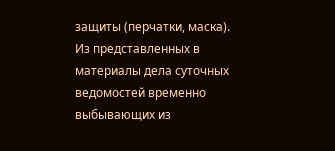защиты (перчатки, маска).
Из представленных в материалы дела суточных ведомостей временно выбывающих из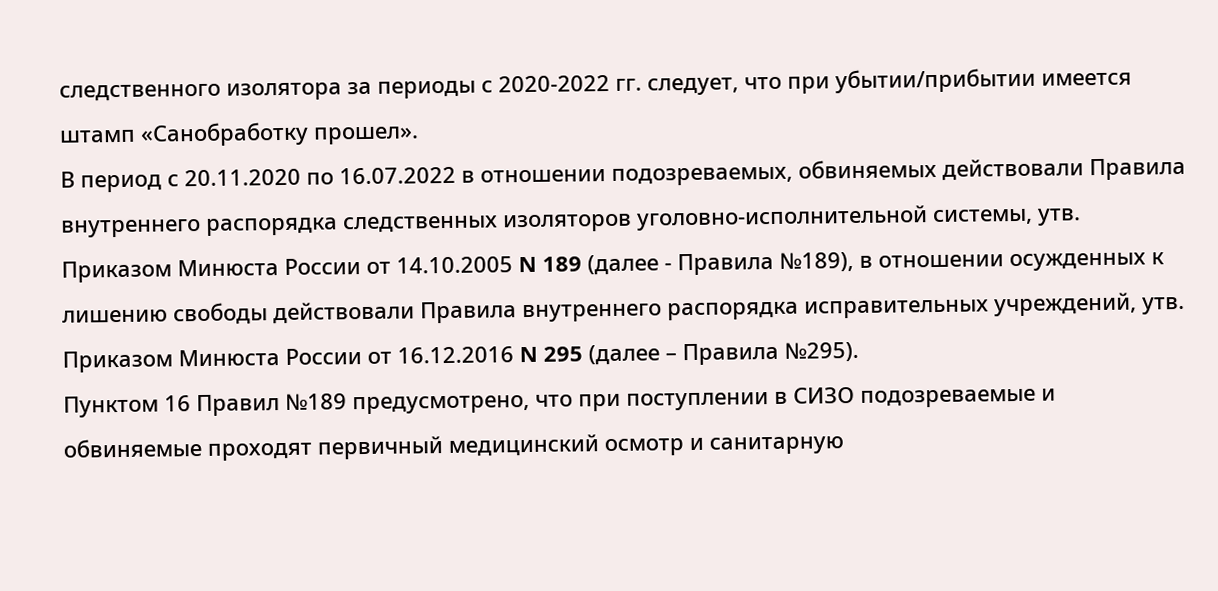следственного изолятора за периоды с 2020-2022 гг. следует, что при убытии/прибытии имеется штамп «Санобработку прошел».
В период с 20.11.2020 по 16.07.2022 в отношении подозреваемых, обвиняемых действовали Правила внутреннего распорядка следственных изоляторов уголовно-исполнительной системы, утв. Приказом Минюста России от 14.10.2005 N 189 (далее - Правила №189), в отношении осужденных к лишению свободы действовали Правила внутреннего распорядка исправительных учреждений, утв. Приказом Минюста России от 16.12.2016 N 295 (далее – Правила №295).
Пунктом 16 Правил №189 предусмотрено, что при поступлении в СИЗО подозреваемые и обвиняемые проходят первичный медицинский осмотр и санитарную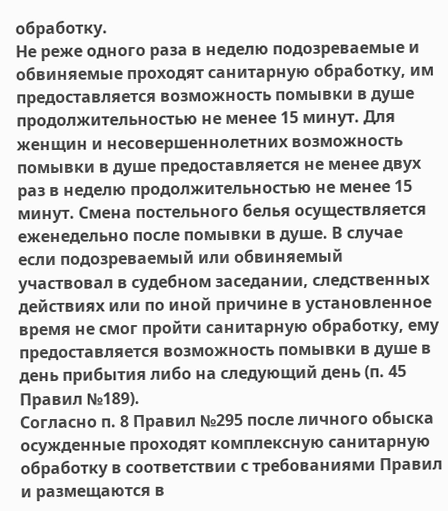обработку.
Не реже одного раза в неделю подозреваемые и обвиняемые проходят санитарную обработку, им предоставляется возможность помывки в душе продолжительностью не менее 15 минут. Для женщин и несовершеннолетних возможность помывки в душе предоставляется не менее двух раз в неделю продолжительностью не менее 15 минут. Смена постельного белья осуществляется еженедельно после помывки в душе. В случае если подозреваемый или обвиняемый участвовал в судебном заседании, следственных действиях или по иной причине в установленное время не смог пройти санитарную обработку, ему предоставляется возможность помывки в душе в день прибытия либо на следующий день (п. 45 Правил №189).
Согласно п. 8 Правил №295 после личного обыска осужденные проходят комплексную санитарную обработку в соответствии с требованиями Правил и размещаются в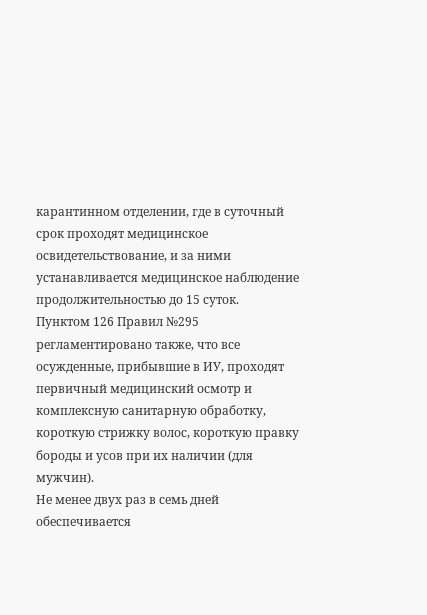карантинном отделении, где в суточный срок проходят медицинское освидетельствование, и за ними устанавливается медицинское наблюдение продолжительностью до 15 суток.
Пунктом 126 Правил №295 регламентировано также, что все осужденные, прибывшие в ИУ, проходят первичный медицинский осмотр и комплексную санитарную обработку, короткую стрижку волос, короткую правку бороды и усов при их наличии (для мужчин).
Не менее двух раз в семь дней обеспечивается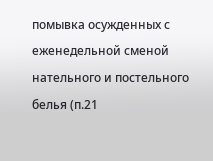помывка осужденных с еженедельной сменой нательного и постельного белья (п.21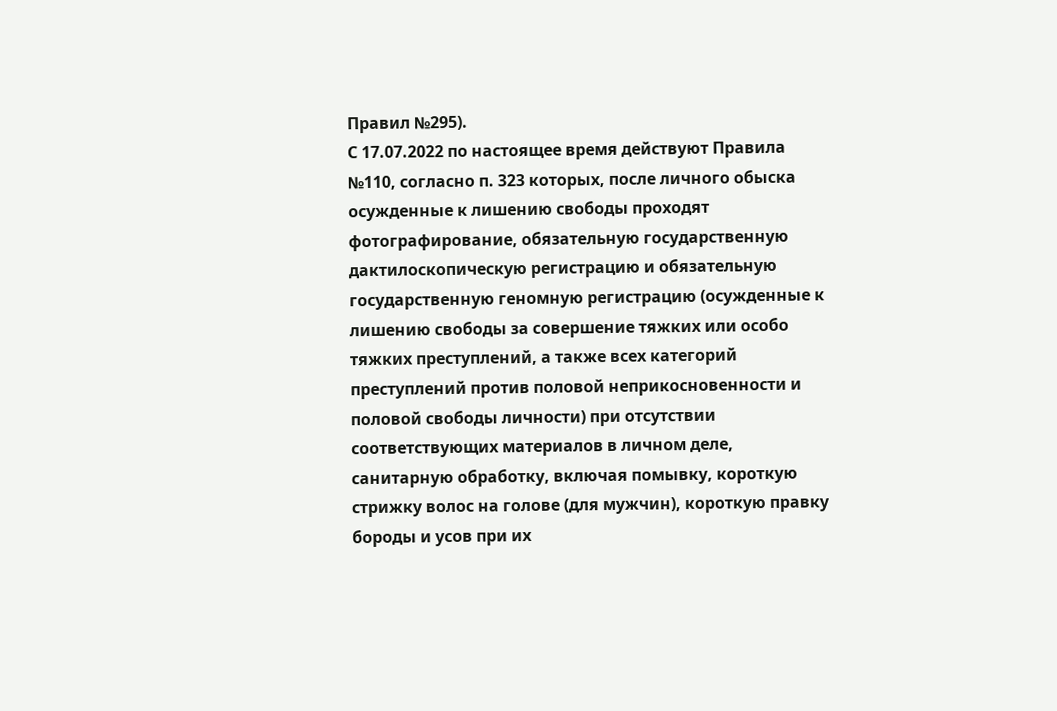Правил №295).
С 17.07.2022 по настоящее время действуют Правила №110, согласно п. 323 которых, после личного обыска осужденные к лишению свободы проходят фотографирование, обязательную государственную дактилоскопическую регистрацию и обязательную государственную геномную регистрацию (осужденные к лишению свободы за совершение тяжких или особо тяжких преступлений, а также всех категорий преступлений против половой неприкосновенности и половой свободы личности) при отсутствии соответствующих материалов в личном деле, санитарную обработку, включая помывку, короткую стрижку волос на голове (для мужчин), короткую правку бороды и усов при их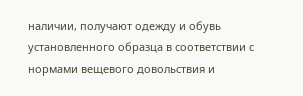наличии, получают одежду и обувь установленного образца в соответствии с нормами вещевого довольствия и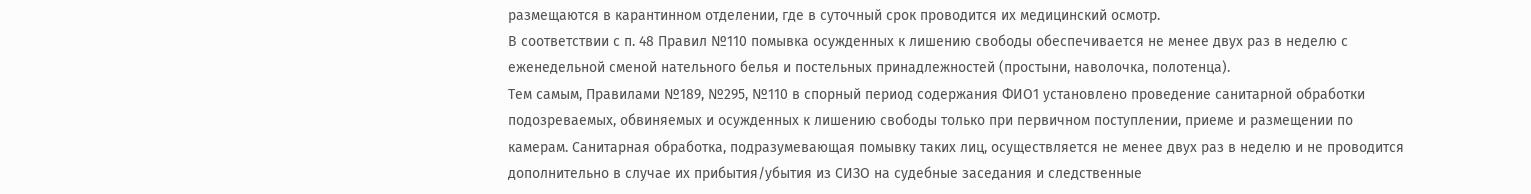размещаются в карантинном отделении, где в суточный срок проводится их медицинский осмотр.
В соответствии с п. 48 Правил №110 помывка осужденных к лишению свободы обеспечивается не менее двух раз в неделю с еженедельной сменой нательного белья и постельных принадлежностей (простыни, наволочка, полотенца).
Тем самым, Правилами №189, №295, №110 в спорный период содержания ФИО1 установлено проведение санитарной обработки подозреваемых, обвиняемых и осужденных к лишению свободы только при первичном поступлении, приеме и размещении по камерам. Санитарная обработка, подразумевающая помывку таких лиц, осуществляется не менее двух раз в неделю и не проводится дополнительно в случае их прибытия/убытия из СИЗО на судебные заседания и следственные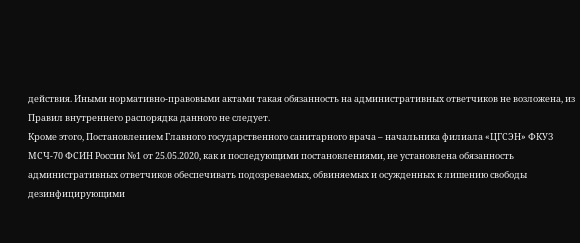действия. Иными нормативно-правовыми актами такая обязанность на административных ответчиков не возложена, из Правил внутреннего распорядка данного не следует.
Кроме этого, Постановлением Главного государственного санитарного врача – начальника филиала «ЦГСЭН» ФКУЗ МСЧ-70 ФСИН России №1 от 25.05.2020, как и последующими постановлениями, не установлена обязанность административных ответчиков обеспечивать подозреваемых, обвиняемых и осужденных к лишению свободы дезинфицирующими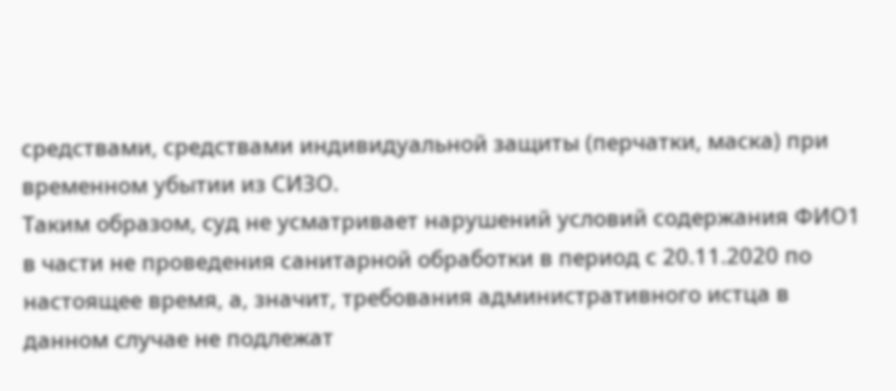средствами, средствами индивидуальной защиты (перчатки, маска) при временном убытии из СИЗО.
Таким образом, суд не усматривает нарушений условий содержания ФИО1 в части не проведения санитарной обработки в период с 20.11.2020 по настоящее время, а, значит, требования административного истца в данном случае не подлежат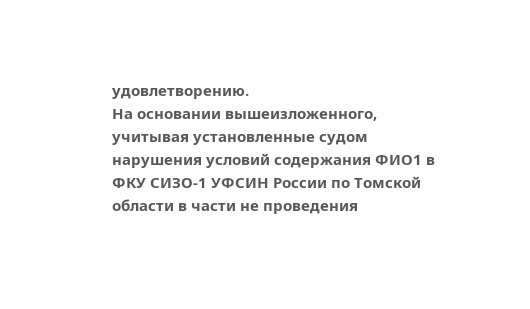удовлетворению.
На основании вышеизложенного, учитывая установленные судом нарушения условий содержания ФИО1 в ФКУ СИЗО-1 УФСИН России по Томской области в части не проведения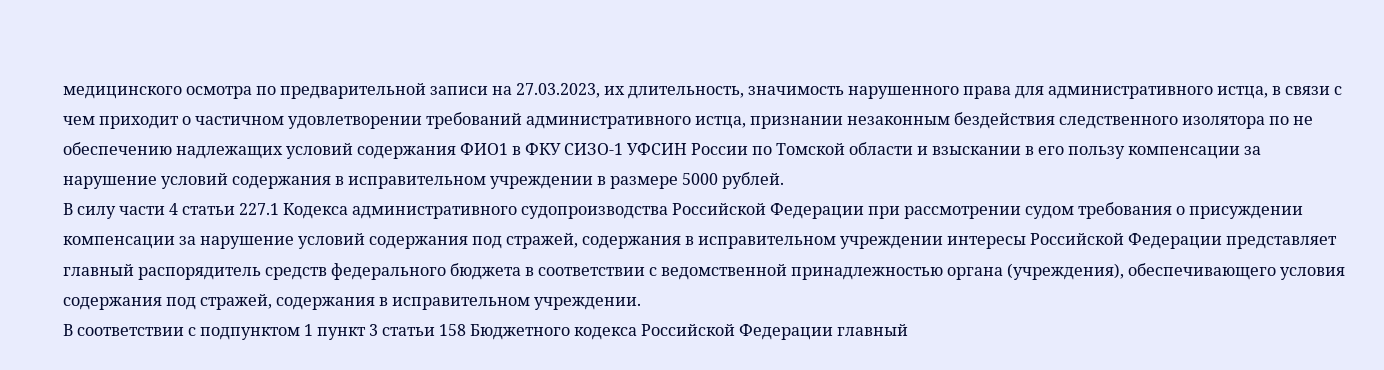медицинского осмотра по предварительной записи на 27.03.2023, их длительность, значимость нарушенного права для административного истца, в связи с чем приходит о частичном удовлетворении требований административного истца, признании незаконным бездействия следственного изолятора по не обеспечению надлежащих условий содержания ФИО1 в ФКУ СИЗО-1 УФСИН России по Томской области и взыскании в его пользу компенсации за нарушение условий содержания в исправительном учреждении в размере 5000 рублей.
В силу части 4 статьи 227.1 Кодекса административного судопроизводства Российской Федерации при рассмотрении судом требования о присуждении компенсации за нарушение условий содержания под стражей, содержания в исправительном учреждении интересы Российской Федерации представляет главный распорядитель средств федерального бюджета в соответствии с ведомственной принадлежностью органа (учреждения), обеспечивающего условия содержания под стражей, содержания в исправительном учреждении.
В соответствии с подпунктом 1 пункт 3 статьи 158 Бюджетного кодекса Российской Федерации главный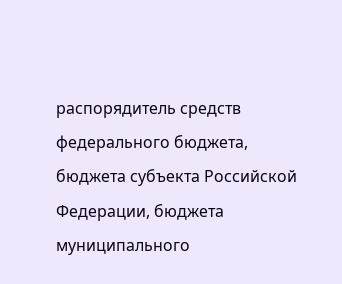распорядитель средств федерального бюджета, бюджета субъекта Российской Федерации, бюджета муниципального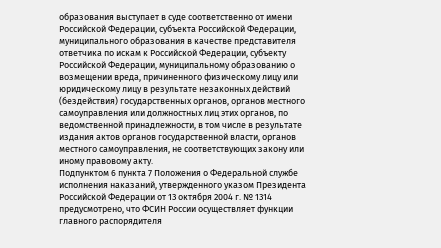образования выступает в суде соответственно от имени Российской Федерации, субъекта Российской Федерации, муниципального образования в качестве представителя ответчика по искам к Российской Федерации, субъекту Российской Федерации, муниципальному образованию о возмещении вреда, причиненного физическому лицу или юридическому лицу в результате незаконных действий (бездействия) государственных органов, органов местного самоуправления или должностных лиц этих органов, по ведомственной принадлежности, в том числе в результате издания актов органов государственной власти, органов местного самоуправления, не соответствующих закону или иному правовому акту.
Подпунктом 6 пункта 7 Положения о Федеральной службе исполнения наказаний, утвержденного указом Президента Российской Федерации от 13 октября 2004 г. № 1314 предусмотрено, что ФСИН России осуществляет функции главного распорядителя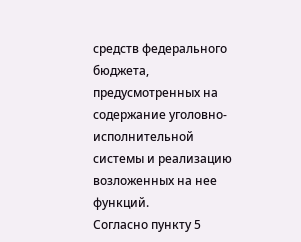средств федерального бюджета, предусмотренных на содержание уголовно-исполнительной системы и реализацию возложенных на нее функций.
Согласно пункту 5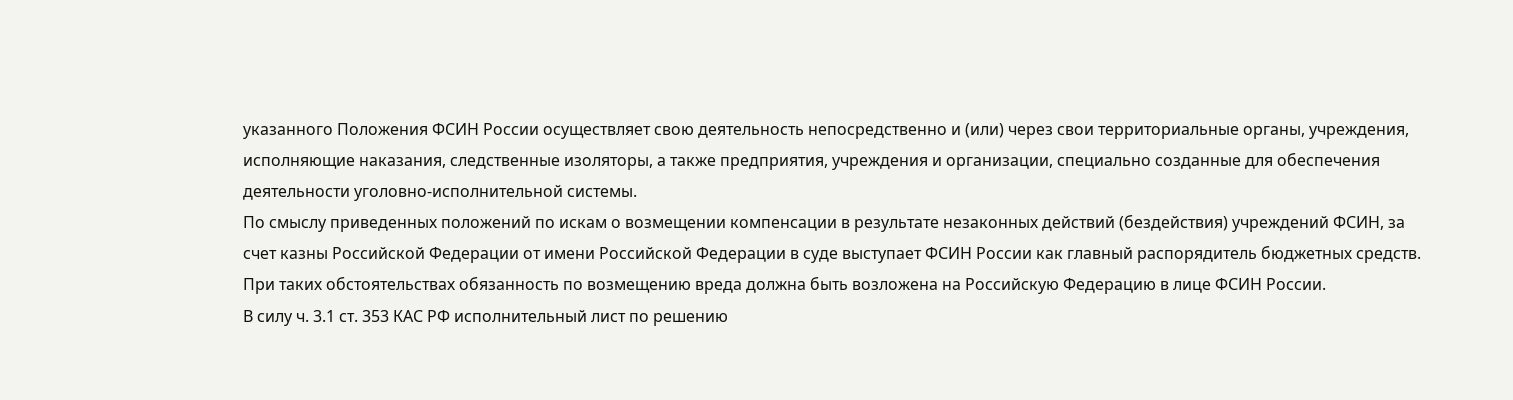указанного Положения ФСИН России осуществляет свою деятельность непосредственно и (или) через свои территориальные органы, учреждения, исполняющие наказания, следственные изоляторы, а также предприятия, учреждения и организации, специально созданные для обеспечения деятельности уголовно-исполнительной системы.
По смыслу приведенных положений по искам о возмещении компенсации в результате незаконных действий (бездействия) учреждений ФСИН, за счет казны Российской Федерации от имени Российской Федерации в суде выступает ФСИН России как главный распорядитель бюджетных средств. При таких обстоятельствах обязанность по возмещению вреда должна быть возложена на Российскую Федерацию в лице ФСИН России.
В силу ч. 3.1 ст. 353 КАС РФ исполнительный лист по решению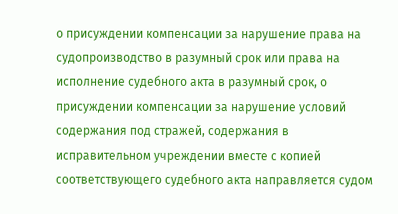о присуждении компенсации за нарушение права на судопроизводство в разумный срок или права на исполнение судебного акта в разумный срок, о присуждении компенсации за нарушение условий содержания под стражей, содержания в исправительном учреждении вместе с копией соответствующего судебного акта направляется судом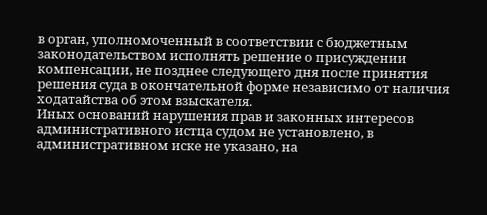в орган, уполномоченный в соответствии с бюджетным законодательством исполнять решение о присуждении компенсации, не позднее следующего дня после принятия решения суда в окончательной форме независимо от наличия ходатайства об этом взыскателя.
Иных оснований нарушения прав и законных интересов административного истца судом не установлено, в административном иске не указано, на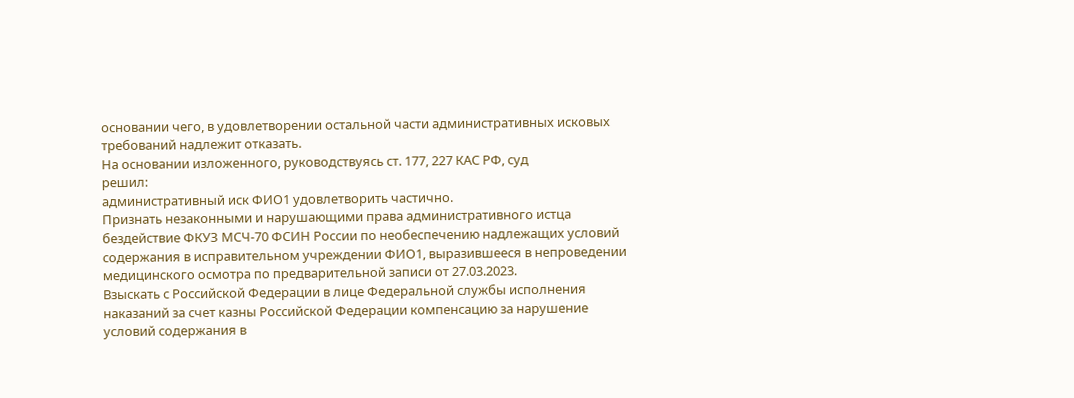основании чего, в удовлетворении остальной части административных исковых требований надлежит отказать.
На основании изложенного, руководствуясь ст. 177, 227 КАС РФ, суд
решил:
административный иск ФИО1 удовлетворить частично.
Признать незаконными и нарушающими права административного истца бездействие ФКУЗ МСЧ-70 ФСИН России по необеспечению надлежащих условий содержания в исправительном учреждении ФИО1, выразившееся в непроведении медицинского осмотра по предварительной записи от 27.03.2023.
Взыскать с Российской Федерации в лице Федеральной службы исполнения наказаний за счет казны Российской Федерации компенсацию за нарушение условий содержания в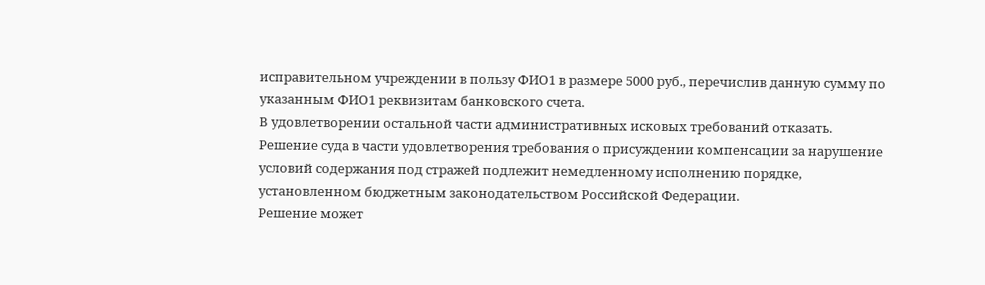исправительном учреждении в пользу ФИО1 в размере 5000 руб., перечислив данную сумму по указанным ФИО1 реквизитам банковского счета.
В удовлетворении остальной части административных исковых требований отказать.
Решение суда в части удовлетворения требования о присуждении компенсации за нарушение условий содержания под стражей подлежит немедленному исполнению порядке, установленном бюджетным законодательством Российской Федерации.
Решение может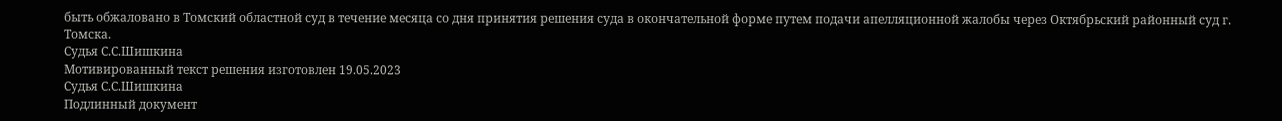быть обжаловано в Томский областной суд в течение месяца со дня принятия решения суда в окончательной форме путем подачи апелляционной жалобы через Октябрьский районный суд г. Томска.
Судья С.С.Шишкина
Мотивированный текст решения изготовлен 19.05.2023
Судья С.С.Шишкина
Подлинный документ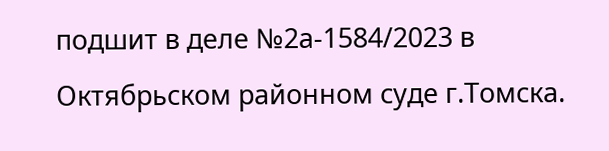подшит в деле №2а-1584/2023 в Октябрьском районном суде г.Томска.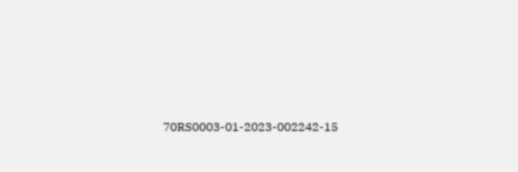70RS0003-01-2023-002242-15